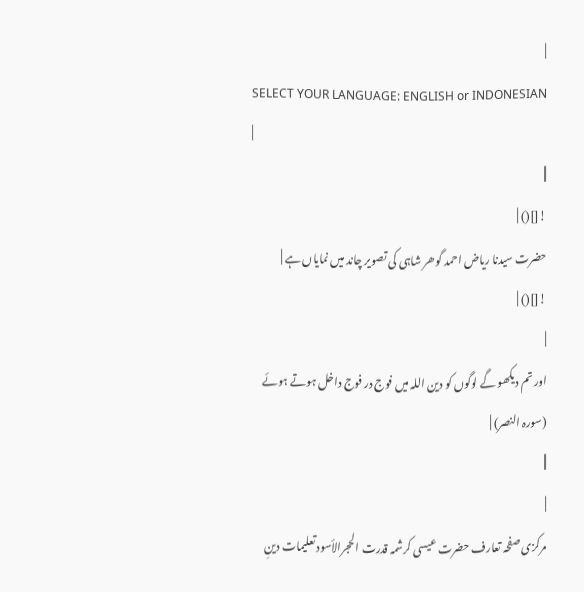|
SELECT YOUR LANGUAGE: ENGLISH or INDONESIAN |
||
![]() |
حضرت سیدنا ریاض احمد گوھر شاہی کی تصویر چاند میں نمایاں ہے |
![]() |
|
اور تم دیکھو گے لوگوں کو دین اللہ میں فوج در فوج داخل ہوتے ہوئے (سورہ النصر) |
||
|
مرکزی صفحہ تعارف حضرت عیسی کرشمہ قدرت الحجرالأسود تعلیمات دینِ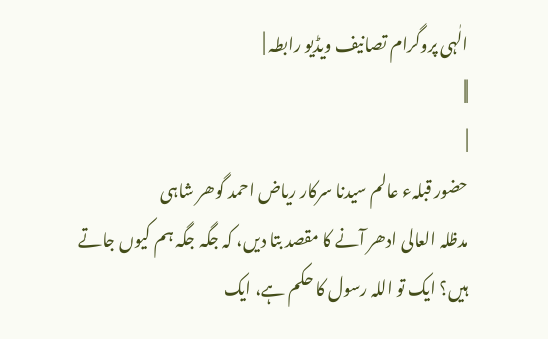الٰہی پروگرام تصانیف ویڈیو رابطہ |
||
|
حضور قبلہء عالم سیدنا سرکار ریاض احمد گوھر شاہی
مدظلہ العالی ادھر آنے کا مقصد بتا دیں، کہ جگہ جگہ ہم کیوں جاتے ہیں؟ ایک تو اللہ رسول کا حکم ہے، ایک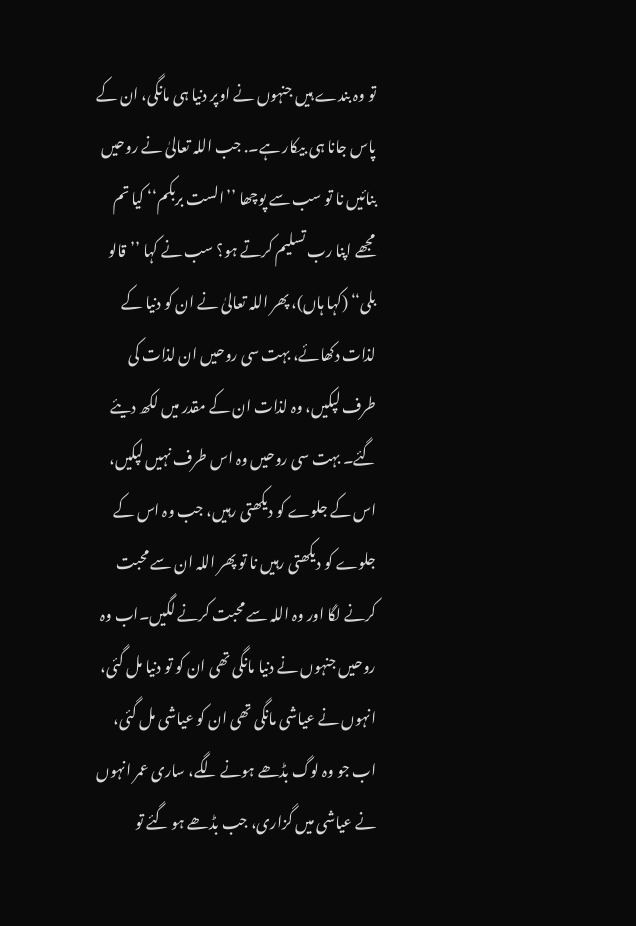تو وہ بندے ہیں جنہوں نے اوپر دنیا ہی مانگی، ان کے پاس جانا ہی بیکار ہے۔. جب اللہ تعالیٰ نے روحیں بنائیں نا تو سب سے پوچھا ’’الست بربکم‘‘ کیا تم مجھے اپنا رب تسلیم کرتے ہو؟ سب نے کہا ’’قالو بلی‘‘ (کہا ہاں)، پھر اللہ تعالیٰ نے ان کو دنیا کے لذات دکھائے، بہت سی روحیں ان لذات کی طرف لپکیں، وہ لذات ان کے مقدر میں لکھ دیئے گئے۔ بہت سی روحیں وہ اس طرف نہیں لپکیں، اس کے جلوے کو دیکھتی رہیں، جب وہ اس کے جلوے کو دیکھتی رہیں نا تو پھر اللہ ان سے محبت کرنے لگا اور وہ اللہ سے محبت کرنے لگیں۔اب وہ روحیں جنہوں نے دنیا مانگی تھی ان کو تو دنیا مل گئی، انہوں نے عیاشی مانگی تھی ان کو عیاشی مل گئی، اب جو وہ لوگ بڈھے ہونے لگے، ساری عمر انہوں نے عیاشی میں گزاری، جب بڈھے ہو گئے تو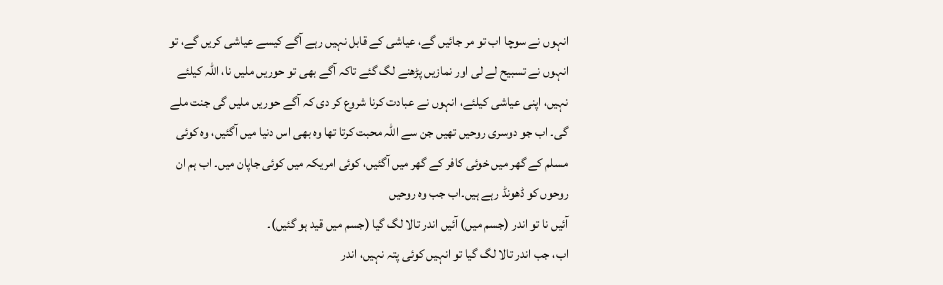انہوں نے سوچا اب تو مر جائیں گے، عیاشی کے قابل نہیں رہے آگے کیسے عیاشی کریں گے، تو انہوں نے تسبیح لے لی اور نمازیں پڑھنے لگ گئے تاکہ آگے بھی تو حوریں ملیں نا، اللہ کیلئے نہیں، اپنی عیاشی کیلئے، انہوں نے عبادت کرنا شروع کر دی کہ آگے حوریں ملیں گی جنت ملے گی۔ اب جو دوسری روحیں تھیں جن سے اللہ محبت کرتا تھا وہ بھی اس دنیا میں آگئیں، وہ کوئی مسلم کے گھر میں خوئی کافر کے گھر میں آگئیں، کوئی امریکہ میں کوئی جاپان میں۔ اب ہم ان روحوں کو ڈھونڈ رہے ہیں۔اب جب وہ روحیں
آئیں نا تو اندر (جسم میں) آئیں اندر تالا لگ گیا (جسم میں قید ہو گئیں)۔
اب، جب اندر تالا لگ گیا تو انہیں کوئی پتہ نہیں، اندر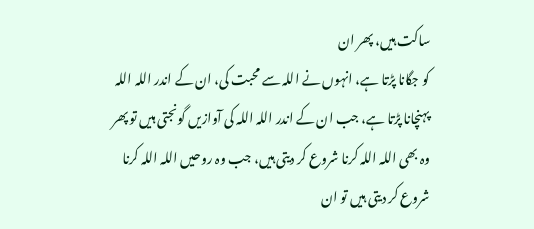ساکت ہیں، پھر ان
کو جگانا پڑتا ہے، انہوں نے اللہ سے محبت کی، ان کے اندر اللہ اللہ
پہنچانا پڑتا ہے، جب ان کے اندر اللہ اللہ کی آوازیں گونجتی ہیں تو پھر
وہ بھی اللہ اللہ کرنا شروع کر دیتی ہیں، جب وہ روحیں اللہ اللہ کرنا
شروع کر دیتی ہیں تو ان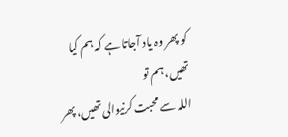کو پھر وہ یاد آجاتا ہے کہ ہم کیا تھیں، ہم تو
اللہ سے محبت کرنیوالی تھیں، پھر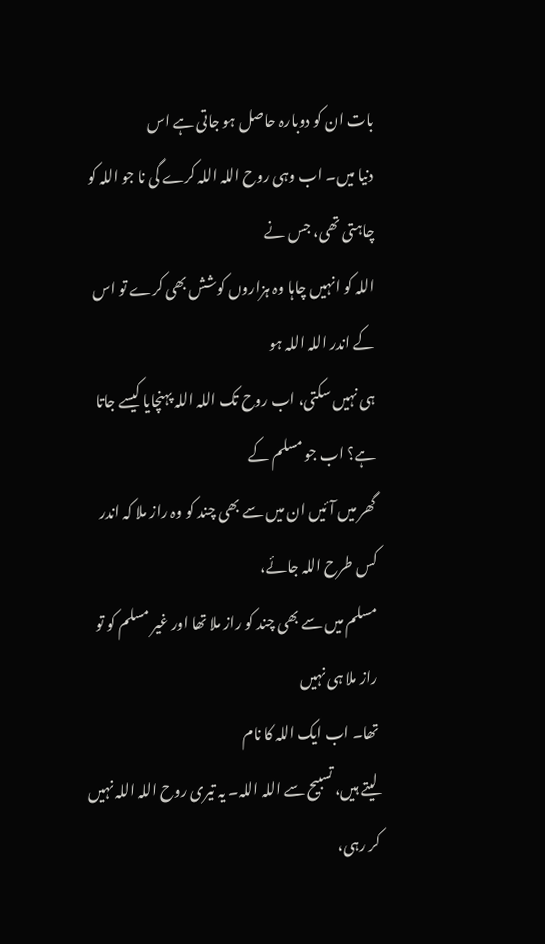بات ان کو دوبارہ حاصل ہو جاتی ہے اس
دنیا میں۔ اب وہی روح اللہ اللہ کرے گی نا جو اللہ کو چاہتی تھی، جس نے
اللہ کو انہیں چاہا وہ ہزاروں کوشش بھی کرے تو اس کے اندر اللہ اللہ ہو
ہی نہیں سکتی، اب روح تک اللہ اللہ پہنچایا کیسے جاتا ہے؟ اب جو مسلم کے
گھر میں آئیں ان میں سے بھی چند کو وہ راز ملا کہ اندر کس طرح اللہ جائے،
مسلم میں سے بھی چند کو راز ملا تھا اور غیر مسلم کو تو راز ملا ہی نہیں
تھا۔ اب ایک اللہ کا نام
لیتے ہیں، تسبیح سے اللہ اللہ۔ یہ تیری روح اللہ اللہ نہیں کر رہی،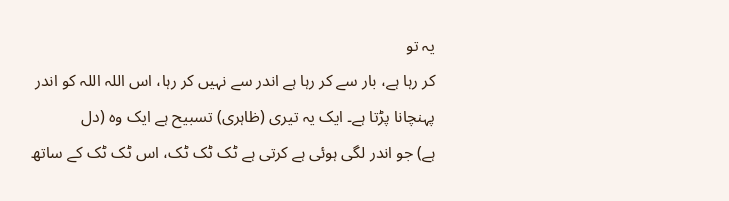یہ تو
کر رہا ہے، بار سے کر رہا ہے اندر سے نہیں کر رہا، اس اللہ اللہ کو اندر
پہنچانا پڑتا ہے۔ ایک یہ تیری (ظاہری) تسبیح ہے ایک وہ (دل
ہے) جو اندر لگی ہوئی ہے کرتی ہے ٹک ٹک ٹک، اس ٹک ٹک کے ساتھ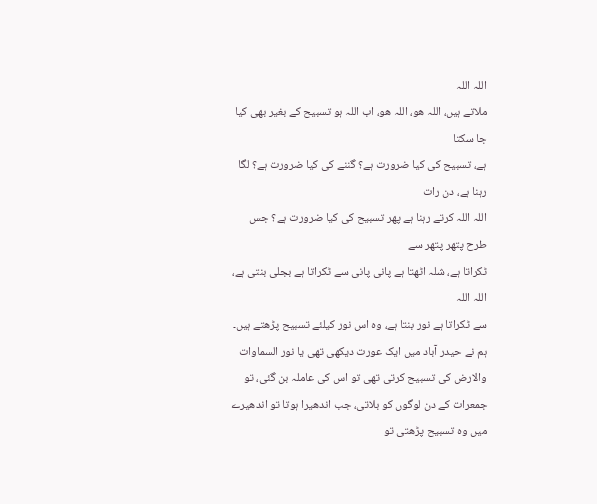اللہ اللہ
ملاتے ہیں، اللہ ھو، اللہ ھو، اب اللہ ہو تسبیح کے بغیر بھی کیا جا سکتا
ہے، تسبیح کی کیا ضرورت ہے؟ گننے کی کیا ضرورت ہے؟ لگا رہنا ہے، دن رات
اللہ اللہ کرتے رہنا ہے پھر تسبیح کی کیا ضرورت ہے؟ جس طرح پتھر پتھر سے
ٹکراتا ہے، شلہ اٹھتا ہے پانی پانی سے ٹکراتا ہے بجلی بنتی ہے، اللہ اللہ
سے ٹکراتا ہے نور بنتا ہے، وہ اس نور کیلئے تسبیح پڑھتے ہیں۔ ہم نے حیدر آباد میں ایک عورت دیکھی تھی يا نور السماوات والارض کی تسبیح کرتی تھی تو اس کی عاملہ بن گئی، تو جمعرات کے دن لوگوں کو بلاتی، جب اندھیرا ہوتا تو اندھیرے میں وہ تسبیح پڑھتی تو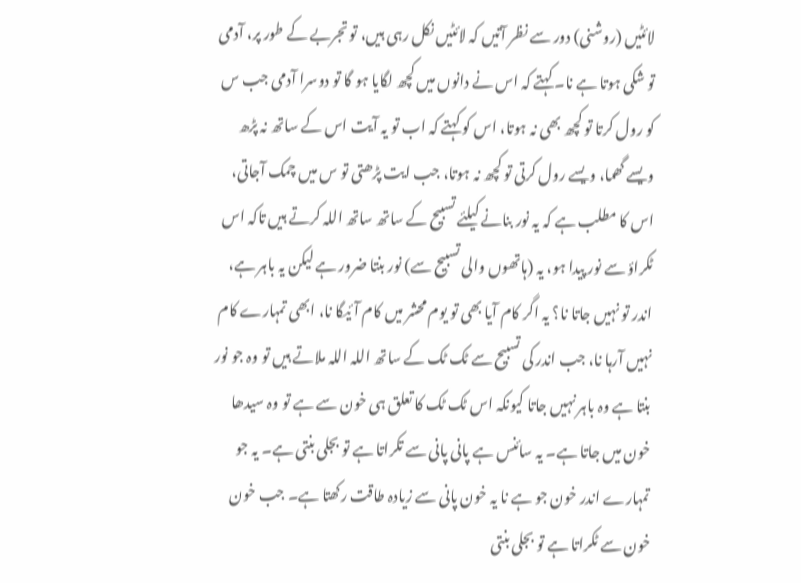لائٹیں (روشنی) دور سے نظر آتیں کہ لائٹیں نکل رہی ہیں، تو تجربے کے طور پر، آدمی تو شکی ہوتا ہے نا۔ کہتے کہ اس نے دانوں میں کچھ لگایا ہو گا تو دوسرا آدمی جب س کو رول کرتا تو کچھ بھی نہ ہوتا، اس کو کہتے کہ اب تو یہ آیت اس کے ساتھ نہ پڑھ ویسے گھما، ویسے رول کرتی تو کچھ نہ ہوتا، جب ایت پڑھتی تو س میں چمک آجاتی، اس کا مطلب ہے کہ یہ نور بنانے کیلئے تسبیح کے ساتھ ساتھ اللہ کرتے ہیں تاکہ اس ٹکراؤ سے نور پیدا ہو، یہ (ہاتھوں والی تسبیح سے) نور بنتا ضرور ہے لیکن یہ باہر ہے، اندر تو نہیں جاتا نا؟ یہ اگر کام آیا بھی تو یوم محشر میں کام آئیگا نا، ابھی تمہارے کام نہیں آرہا نا، جب اندر کی تسبیح سے ٹک ٹک کے ساتھ اللہ اللہ ملاتے ہیں تو وہ جو نور بنتا ہے وہ باہر نہیں جاتا کیونکہ اس ٹک ٹک کا تعلق ہی خون سے ہے تو وہ سیدھا خون میں جاتا ہے۔ یہ سائنس ہے پانی پانی سے تکراتا ہے تو بجلی بنتی ہے۔ یہ جو تمہارے اندر خون جو ہے نا یہ خون پانی سے زیادہ طاقت رکھتا ہے۔ جب خون خون سے ٹکراتا ہے تو بجلی بنتی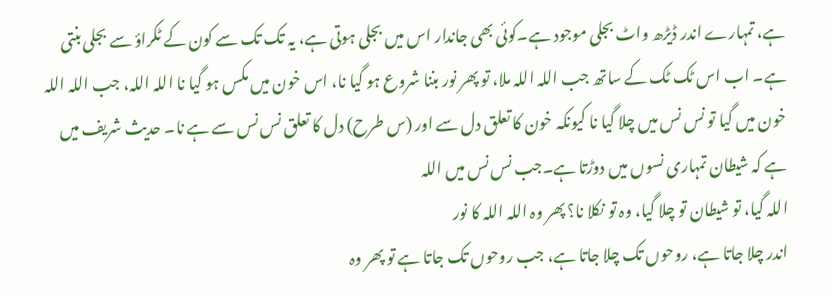ہے، تمہارے اندر ڈیڑھ واٹ بجلی موجود ہے۔کوئی بھی جاندار اس میں بجلی ہوتی ہے، یہ تک تک سے کون کے ٹکراؤ سے بجلی بنتی ہے۔ اب اس ٹک ٹک کے ساتھ جب اللہ اللہ ملا، تو پھر نور بننا شروع ہو گیا نا، اس خون میں مکس ہو گیا نا اللہ اللہ، جب اللہ اللہ خون میں گیا تو نس نس میں چلا گیا نا کیونکہ خون کا تعلق دل سے اور (س طرح) دل کا تعلق نس نس سے ہے نا۔ حدیث شریف میں ہے کہ شیطان تمہاری نسوں میں دوڑتا ہے۔جب نس نس میں اللہ
اللہ گیا، تو شیطان تو چلا گیا، وہ تو نکلا نا؟ پھر وہ اللہ اللہ کا نور
اندر چلا جاتا ہے، روحوں تک چلا جاتا ہے، جب روحوں تک جاتا ہے تو پھر وہ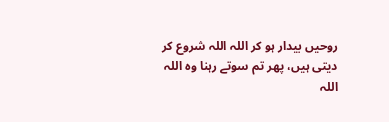روحیں بیدار ہو کر اللہ اللہ شروع کر دیتی ہیں، پھر تم سوتے رہنا وہ اللہ
اللہ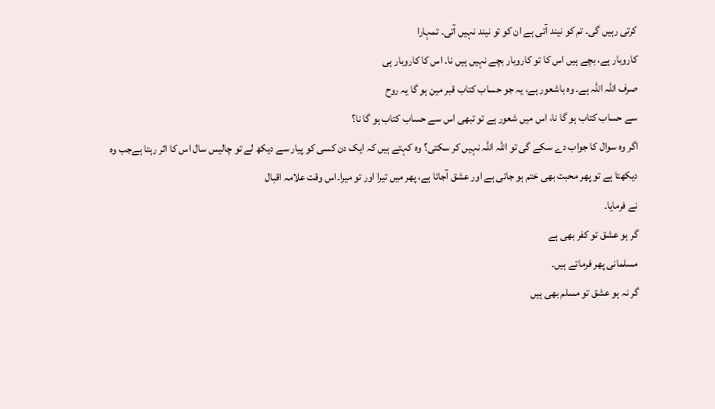کرتی رہیں گی۔ تم کو نیند آتی ہے ان کو تو نیند نہیں آتی۔ تمہارا
کاروبار ہے، بچے ہیں اس کا تو کاروبار بچے نہیں ہیں نا۔ اس کا کاروبار ہی
صرف اللہ اللہ ہے۔ وہ باشعور ہے، یہ جو حساب کتاب قبر مین ہو گا یہ روح
سے حساب کتاب ہو گا نا، اس میں شعور ہے تو تبھی اس سے حساب کتاب ہو گا نا؟
اگر وہ سوال کا جواب دے سکے گی تو اللہ اللہ نہیں کر سکتی؟ وہ کہتے ہیں کہ ایک دن کسی کو پیار سے دیکھ لے تو چالیس سال اس کا اثر رہتا ہےجب وہ دیکھتا ہے تو پھر محبت بھی ختم ہو جاتی ہے اور عشق آجاتا ہے، پھر میں تیرا اور تو میرا۔اس وقت علامہ اقبال
نے فرمایا۔
گر ہو عشق تو کفر بھی ہے
مسلمانی پھر فرماتے ہیں۔
گر نہ ہو عشق تو مسلم بھی ہیں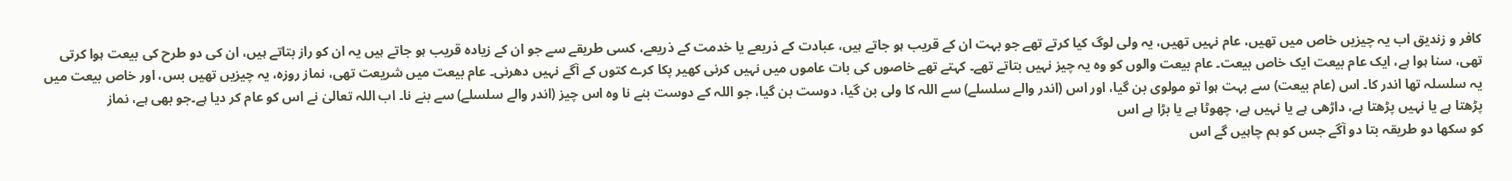کافر و زندیق اب یہ چیزیں خاص میں تھیں، عام نہیں تھیں، یہ ولی لوگ کیا کرتے تھے جو بہت ان کے قریب ہو جاتے ہیں، عبادت کے ذریعے یا خدمت کے ذریعے، کسی طریقے سے جو ان کے زیادہ قریب ہو جاتے ہیں یہ ان کو راز بتاتے ہیں، ان کی دو طرح کی بیعت ہوا کرتی تھی، سنا ہوا ہے، ایک عام بیعت ایک خاص بیعت۔ عام بیعت والوں کو وہ یہ چیز نہیں بتاتے تھے۔ کہتے تھے خاصوں کی بات عاموں میں نہیں کرنی کھیر پکا کرے کتوں کے آگے نہیں دھرنی۔ عام بیعت میں شریعت تھی، نماز روزہ، یہ چیزیں تھیں بس، اور خاص بیعت میں یہ سلسلہ تھا اندر کا۔ اس (عام بیعت) سے بہت ہوا تو مولوی بن گیا، اور اس (اندر والے سلسلے) سے اللہ کا ولی بن گیا، دوست بن گیا، جو اللہ کے دوست بنے نا وہ اس چیز (اندر والے سلسلے) سے بنے نا۔ اب اللہ تعالیٰ نے اس کو عام کر دیا ہے۔جو بھی ہے، نماز
پڑھتا ہے یا نہیں پڑھتا ہے، داڑھی ہے یا نہیں ہے، چھوٹا ہے یا بڑا ہے اس
کو سکھا دو طریقہ بتا دو آگے جس کو ہم چاہیں گے اس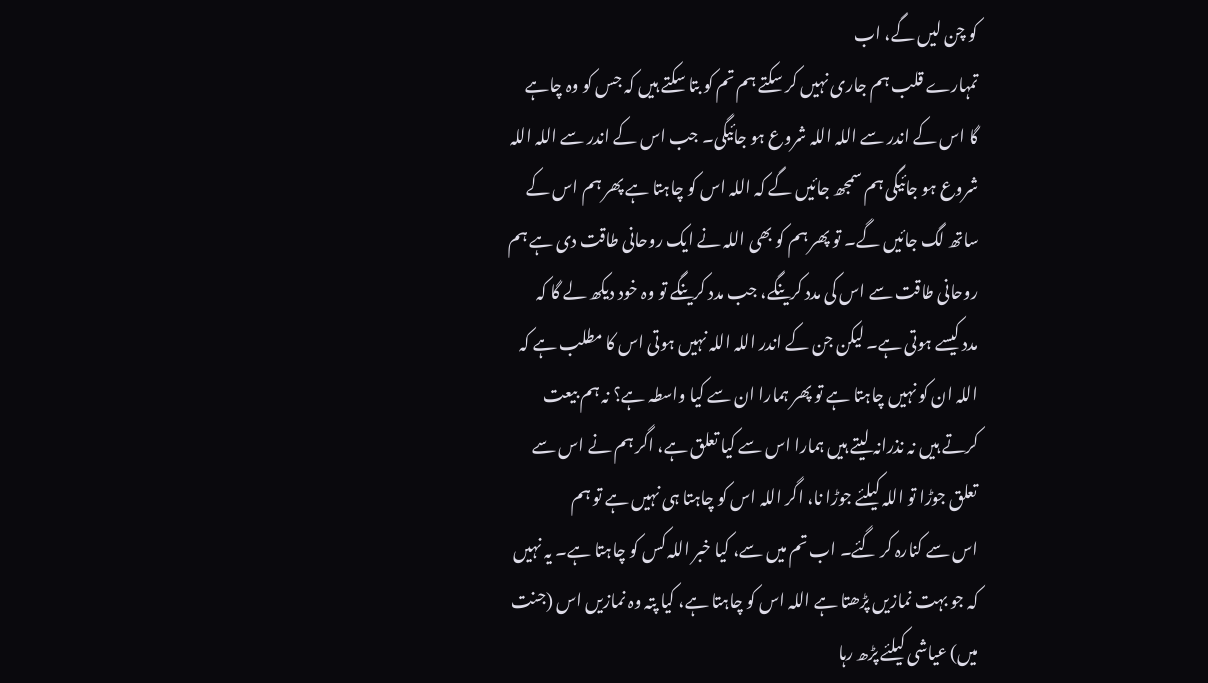کو چن لیں گے، اب
تمہارے قلب ہم جاری نہیں کر سکتے ہم تم کو بتا سکتے ہیں کہ جس کو وہ چاہے
گا اس کے اندر سے اللہ اللہ شروع ہو جائیگی۔ جب اس کے اندر سے اللہ اللہ
شروع ہو جائیگی ہم سمجھ جائیں گے کہ اللہ اس کو چاہتا ہے پھر ہم اس کے
ساتھ لگ جائیں گے۔ تو پھر ہم کو بھی اللہ نے ایک روحانی طاقت دی ہے ہم
روحانی طاقت سے اس کی مدد کرینگے، جب مدد کرینگے تو وہ خود دیکھ لے گا کہ
مدد کیسے ہوتی ہے۔ لیکن جن کے اندر اللہ اللہ نہیں ہوتی اس کا مطلب ہے کہ
اللہ ان کو نہیں چاہتا ہے تو پھر ہمارا ان سے کیا واسطہ ہے؟ نہ ہم بیعت
کرتے ہیں نہ نذرانہ لیتے ہیں ہمارا اس سے کیا تعلق ہے، اگر ہم نے اس سے
تعلق جوڑا تو اللہ کیلئے جوڑا نا، اگر اللہ اس کو چاہتا ہی نہیں ہے تو ہم
اس سے کنارہ کر گئے۔ اب تم میں سے، کیا خبر اللہ کس کو چاہتا ہے۔ یہ نہیں
کہ جو بہت نمازیں پڑھتا ہے اللہ اس کو چاہتا ہے، کیا پتہ وہ نمازیں اس (جنت
میں) عیاشی کیلئے پڑھ رہا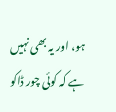ہو، اور یہ بھی نہیں ہے کہ کوئی چور ڈاکو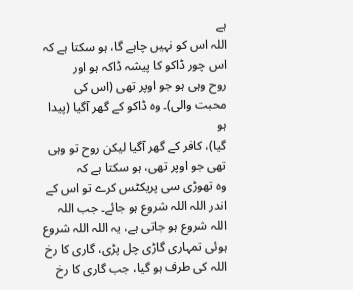ہے
اللہ اس کو نہیں چاہے گا، ہو سکتا ہے کہ اس چور ڈاکو کا پیشہ ڈاکہ ہو اور
روح وہی ہو جو اوپر تھی (اس کی محبت والی)۔ وہ ڈاکو کے گھر آگیا (پیدا ہو
گیا)، کافر کے گھر آگیا لیکن روح تو وہی تھی جو اوپر تھی، ہو سکتا ہے کہ
وہ تھوڑی سی پریکٹس کرے تو اس کے اندر اللہ اللہ شروع ہو جائے۔ جب اللہ اللہ شروع ہو جاتی ہے، یہ اللہ اللہ شروع ہوئی تمہاری گاڑی چل پڑی، گاری کا رخ اللہ کی طرف ہو گیا، جب گاری کا رخ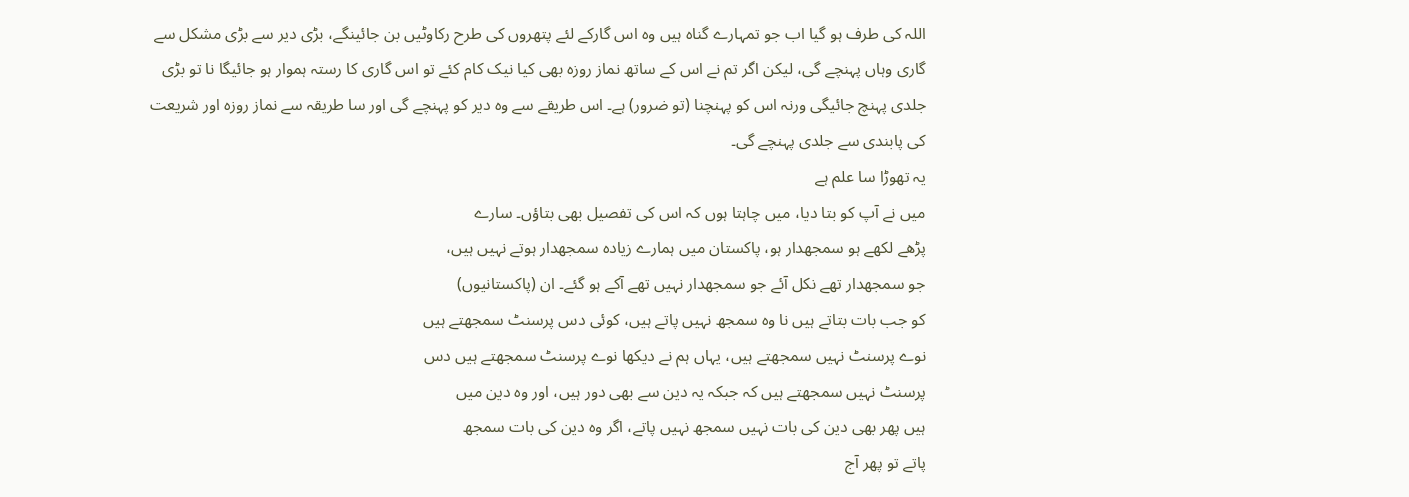اللہ کی طرف ہو گیا اب جو تمہارے گناہ ہیں وہ اس گارکے لئے پتھروں کی طرح رکاوٹیں بن جائینگے، بڑی دیر سے بڑی مشکل سے گاری وہاں پہنچے گی، لیکن اگر تم نے اس کے ساتھ نماز روزہ بھی کیا نیک کام کئے تو اس گاری کا رستہ ہموار ہو جائیگا نا تو بڑی جلدی پہنچ جائیگی ورنہ اس کو پہنچنا (تو ضرور) ہے۔ اس طریقے سے وہ دیر کو پہنچے گی اور سا طریقہ سے نماز روزہ اور شریعت کی پابندی سے جلدی پہنچے گی۔
یہ تھوڑا سا علم ہے
میں نے آپ کو بتا دیا، میں چاہتا ہوں کہ اس کی تفصیل بھی بتاؤں۔ سارے
پڑھے لکھے ہو سمجھدار ہو، پاکستان میں ہمارے زیادہ سمجھدار ہوتے نہیں ہیں،
جو سمجھدار تھے نکل آئے جو سمجھدار نہیں تھے آکے ہو گئے۔ ان (پاکستانیوں)
کو جب بات بتاتے ہیں نا وہ سمجھ نہیں پاتے ہیں، کوئی دس پرسنٹ سمجھتے ہیں
نوے پرسنٹ نہیں سمجھتے ہیں، یہاں ہم نے دیکھا نوے پرسنٹ سمجھتے ہیں دس
پرسنٹ نہیں سمجھتے ہیں کہ جبکہ یہ دین سے بھی دور ہیں، اور وہ دین میں
ہیں پھر بھی دین کی بات نہیں سمجھ نہیں پاتے، اگر وہ دین کی بات سمجھ
پاتے تو پھر آج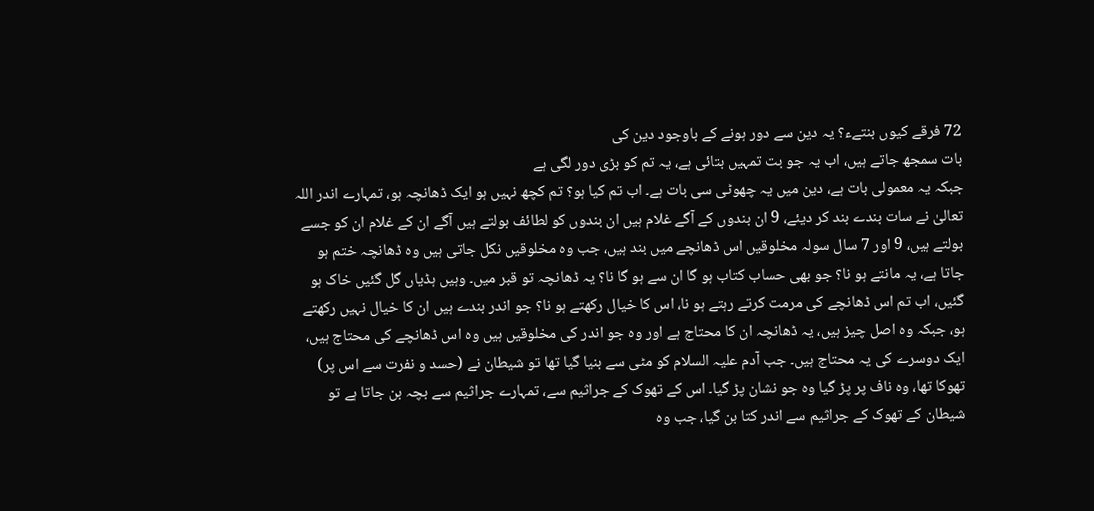72 فرقے کیوں بنتےء؟ یہ دین سے دور ہونے کے باوجود دین کی
بات سمجھ جاتے ہیں، اب یہ جو بت تمہیں بتائی ہے، یہ تم کو بڑی دور لگی ہے
جبکہ یہ معمولی بات ہے، دین میں یہ چھوٹی سی بات ہے۔ اب تم کیا ہو؟ تم کچھ نہیں ہو ایک ڈھانچہ ہو، تمہارے اندر اللہ تعالیٰ نے سات بندے بند کر دیئے، 9 ان بندوں کے آگے غلام ہیں ان بندوں کو لطائف بولتے ہیں آگے ان کے غلام ان کو جسے بولتے ہیں، 9 اور 7 سال سولہ مخلوقیں اس ڈھانچے میں بند ہیں، جب وہ مخلوقیں نکل جاتی ہیں وہ ڈھانچہ ختم ہو جاتا ہے، یہ مانتے ہو نا؟ جو بھی حساب کتاب ہو گا ان سے ہو گا نا؟ یہ ڈھانچہ تو قبر میں۔ وہیں ہڈیاں گل گئیں خاک ہو گئیں، اب تم اس ڈھانچے کی مرمت کرتے رہتے ہو نا، اس کا خیال رکھتے ہو نا؟ جو اندر بندے ہیں ان کا خیال نہیں رکھتے ہو، جبکہ وہ اصل چیز ہیں، یہ ڈھانچہ ان کا محتاج ہے اور وہ جو اندر کی مخلوقیں ہیں وہ اس ڈھانچے کی محتاج ہیں، ایک دوسرے کی یہ محتاج ہیں۔ جب آدم علیہ السلام کو مٹی سے بنیا گیا تھا تو شیطان نے (حسد و نفرت سے اس پر) تھوکا تھا، وہ ناف پر پڑ گیا وہ جو نشان پڑ گیا۔ اس کے تھوک کے جراثیم سے، تمہارے جراثیم سے بچہ بن جاتا ہے تو شیطان کے تھوک کے جراثیم سے اندر کتا بن گیا، جب وہ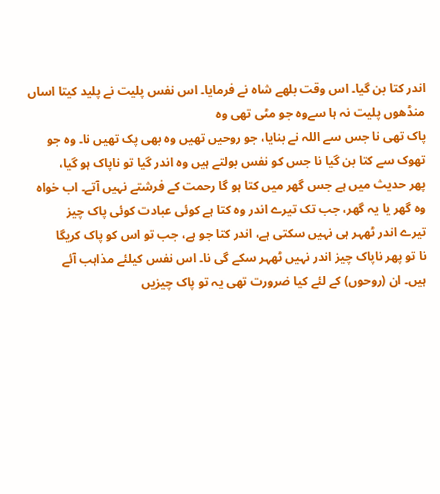اندر کتا بن گیا۔ اس وقت بلھے شاہ نے فرمایا۔ اس نفس پلیت نے پلید کیتا اساں منڈھوں پلیت نہ ہا سےوہ جو مٹی تھی وہ
پاک تھی نا جس سے اللہ نے بنایا، جو روحیں تھیں وہ بھی پک تھیں نا۔ وہ جو
تھوک سے کتا بن گیا نا جس کو نفس بولتے ہیں وہ اندر گیا تو ناپاک ہو گیا،
پھر حدیث میں ہے جس گھر میں کتا ہو گا رحمت کے فرشتے نہیں آتے۔ اب خواہ
وہ گھر یا یہ گھر، جب تک تیرے اندر وہ کتا ہے کوئی عبادت کوئی پاک چیز
تیرے اندر ٹھہر ہی نہیں سکتی ہے، اندر کتا جو ہے، جب تو اس کو پاک کریگا
نا تو پھر ناپاک چیز اندر نہیں ٹھہر سکے گی نا۔ اس نفس کیلئے مذاہب آئے
ہیں۔ ان (روحوں) کے لئے کیا ضرورت تھی یہ تو پاک چیزیں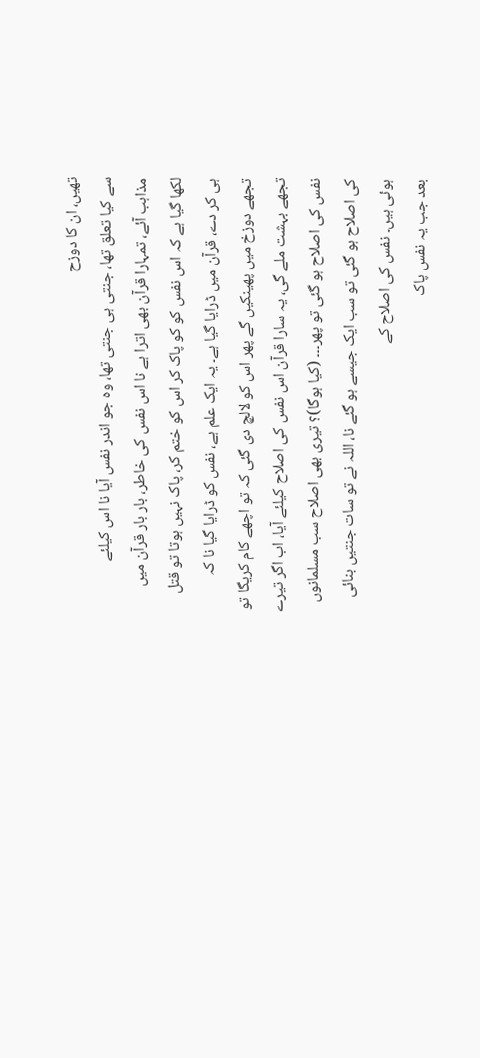تھیں، ان کا دوزح
سے کیا تعلق تھا، جنتی ہی جنتی تھا، وہ جو اندر نفس آیا نا اس کیلئے
مذاہب آئے، تمہارا قرآن بھی اترا ہے نا اس نفس کی خاطر، بار بار قرآن میں
لکھا گیا ہے کہ اس نفس کو کو پاک کر اس کو ختم کر، پاک نہیں ہوتا تو قتل
ہی کر دے، قرآن میں ڈرایا گیا ہے۔ یہ ایک علم ہے، نفس کو ڈرایا گیا نا کہ
تجھے دوزخ میں پھینکیں گے پھر اس کو لالچ دی گئی کہ تو اچھے کام کریگا تو
تجھے بہشت ملے گی، یہ سارا قرآن اس نفس کی اصلاح کیلئے آیا، اب اگر تیرے
نفس کی اصلاح ہو گئی تو پھر۔۔۔ (کیا ہوگا)؟ تیری بھی اصلاح سب مسلمانوں
کی اصلاح ہو گئی تو سب ایک جیسے ہو گئے نا، اللہ نے تو سات جنتیں بنائی
ہوئی ہیں۔ نفس کی اصلاح کے
بعد جب یہ نفس پاک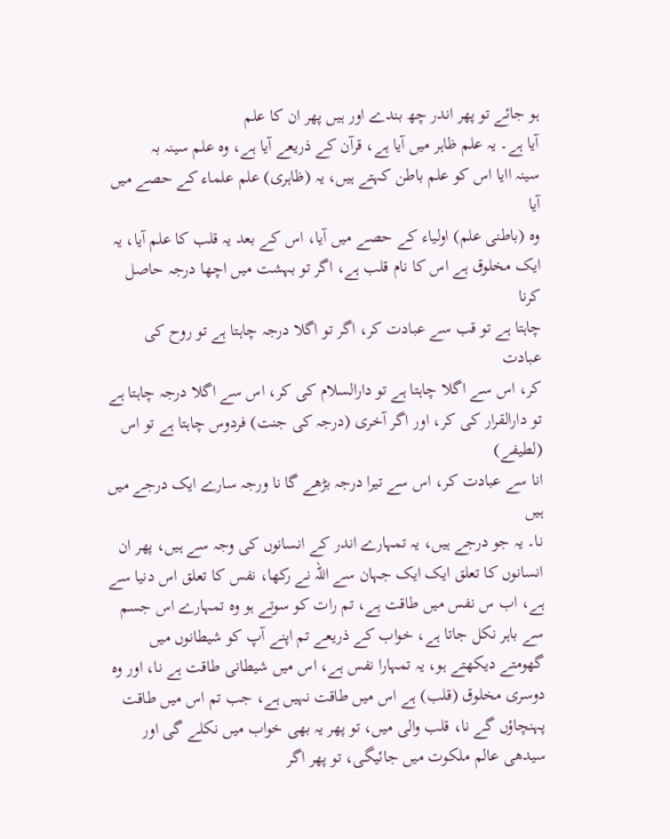ہو جائے تو پھر اندر چھ بندے اور ہیں پھر ان کا علم
آیا ہے۔ یہ علم ظاہر میں آیا ہے، قرآن کے ذریعے آیا ہے، وہ علم سینہ بہ
سینہ اایا اس کو علم باطن کہتے ہیں، یہ (ظاہری) علم علماء کے حصے میں آیا
وہ (باطنی علم) اولیاء کے حصے میں آیا، اس کے بعد یہ قلب کا علم آیا، یہ
ایک مخلوق ہے اس کا نام قلب ہے، اگر تو بہشت میں اچھا درجہ حاصل کرنا
چاہتا ہے تو قب سے عبادت کر، اگر تو اگلا درجہ چاہتا ہے تو روح کی عبادت
کر، اس سے اگلا چاہتا ہے تو دارالسلام کی کر، اس سے اگلا درجہ چاہتا ہے
تو دارالقرار کی کر، اور اگر آخری (درجہ کی جنت) فردوس چاہتا ہے تو اس (لطیفے)
انا سے عبادت کر، اس سے تیرا درجہ بڑھے گا نا ورجہ سارے ایک درجے میں ہیں
نا۔ یہ جو درجے ہیں، یہ تمہارے اندر کے انسانوں کی وجہ سے ہیں، پھر ان انسانوں کا تعلق ایک ایک جہان سے اللہ نے رکھا، نفس کا تعلق اس دنیا سے ہے، اب س نفس میں طاقت ہے، تم رات کو سوتے ہو وہ تمہارے اس جسم سے باہر نکل جاتا ہے، خواب کے ذریعے تم اپنے آپ کو شیطانوں میں گھومتے دیکھتے ہو، یہ تمہارا نفس ہے، اس میں شیطانی طاقت ہے نا، اور وہ دوسری مخلوق (قلب) ہے اس میں طاقت نہیں ہے، جب تم اس میں طاقت پہنچاؤں گے نا، قلب والی میں، تو پھر یہ بھی خواب میں نکلے گی اور سیدھی عالم ملکوت میں جائیگی، تو پھر اگر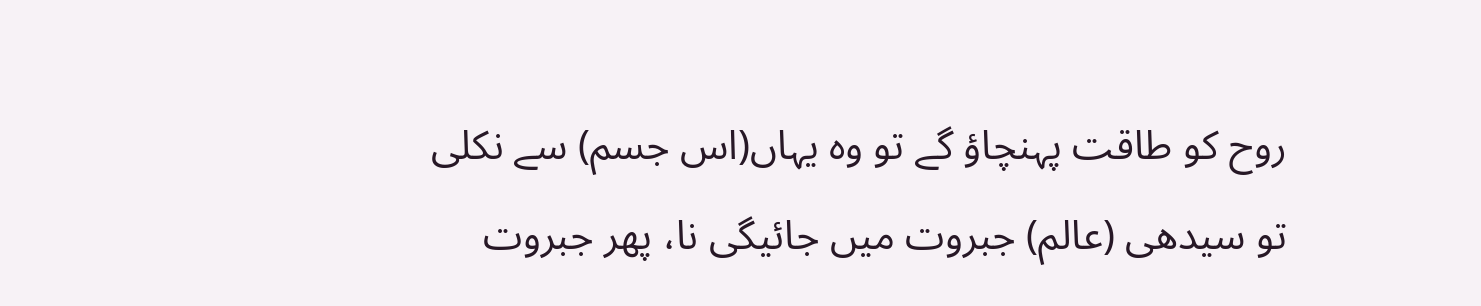روح کو طاقت پہنچاؤ گے تو وہ یہاں(اس جسم) سے نکلی تو سیدھی (عالم) جبروت میں جائیگی نا، پھر جبروت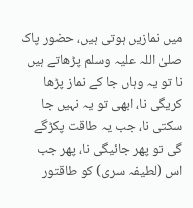میں نمازیں ہوتی ہیں، حضور پاک صلیٰ اللہ علیہ وسلم پڑھاتے ہیں نا تو یہ وہاں جا کے نماز پڑھا کریگی نا، ابھی تو یہ نہیں جا سکتی نا، جب یہ طاقت پکڑگے گی تو پھر جائیگی نا، پھر جب اس (لطیفہ سری) کو طاقتور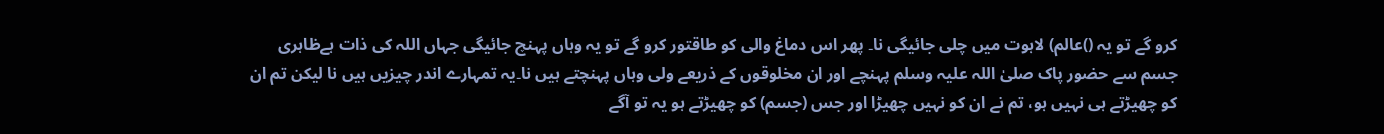کرو گے تو یہ ()عالم) لاہوت میں چلی جائیگی نا۔ پھر اس دماغ والی کو طاقتور کرو گے تو یہ وہاں پہنچ جائیگی جہاں اللہ کی ذات ہےظاہری جسم سے حضور پاک صلیٰ اللہ علیہ وسلم پہنچے اور ان مخلوقوں کے ذریعے ولی وہاں پہنچتے ہیں نا۔یہ تمہارے اندر چیزیں ہیں نا لیکن تم ان کو چھیڑتے ہی نہیں ہو، تم نے ان کو نہیں چھیڑا اور جس (جسم) کو چھیڑتے ہو یہ تو آگے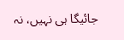جائیگا ہی نہیں، نہ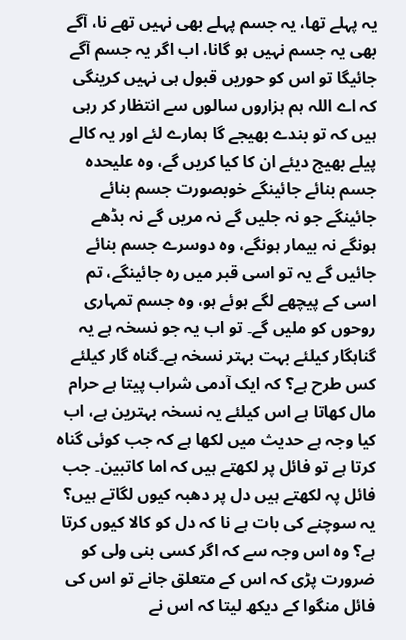یہ پہلے تھا، یہ جسم پہلے بھی نہیں تھے نا، آگے بھی یہ جسم نہیں ہو گانا، اب اگر یہ جسم آگے جائیگا تو اس کو حوریں قبول ہی نہیں کرینگی کہ اے اللہ ہم ہزاروں سالوں سے انتظار کر رہی ہیں کہ تو بندے بھیجے گا ہمارے لئے اور یہ کالے پیلے بھیج دیئے ان کا کیا کریں گے، وہ علیحدہ جسم بنائے جائینگے خوبصورت جسم بنائے جائینگے جو نہ جلیں گے نہ مریں گے نہ بڈھے ہونگے نہ بیمار ہونگے، وہ دوسرے جسم بنائے جائیں گے یہ تو اسی قبر میں رہ جائینگے، تم اسی کے پیچھے لگے ہوئے ہو، وہ جسم تمہاری روحوں کو ملیں گے۔ تو اب یہ جو نسخہ ہے یہ گناہگار کیلئے بہت بہتر نسخہ ہے۔گناہ گار کیلئے کس طرح ہے؟ کہ ایک آدمی شراب پیتا ہے حرام مال کھاتا ہے اس کیلئے یہ نسخہ بہترین ہے، اب کیا وجہ ہے حدیث میں لکھا ہے کہ جب کوئی گناہ کرتا ہے تو فائل پر لکھتے ہیں کہ اما کاتبین۔ جب فائل پہ لکھتے ہیں دل پر دھبہ کیوں لگاتے ہیں؟ یہ سوچنے کی بات ہے نا کہ دل کو کالا کیوں کرتا ہے؟ وہ اس وجہ سے کہ اگر کسی بنی ولی کو ضرورت پڑی کہ اس کے متعلق جانے تو اس کی فائل منگوا کے دیکھ لیتا کہ اس نے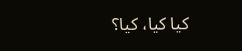کیا کیا، کیا؟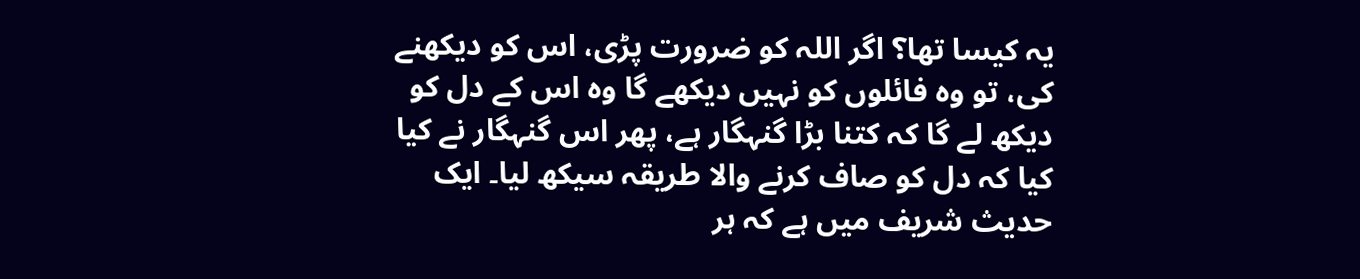یہ کیسا تھا؟ اگر اللہ کو ضرورت پڑی، اس کو دیکھنے کی، تو وہ فائلوں کو نہیں دیکھے گا وہ اس کے دل کو دیکھ لے گا کہ کتنا بڑا گنہگار ہے، پھر اس گنہگار نے کیا کیا کہ دل کو صاف کرنے والا طریقہ سیکھ لیا۔ ایک حدیث شریف میں ہے کہ ہر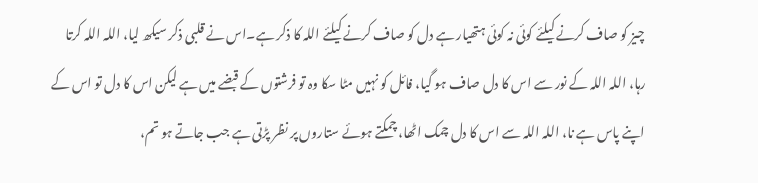چیز کو صاف کرنے کیلئے کوئی نہ کوئی ہتھیار ہے دل کو صاف کرنے کیلئے اللہ کا ذکر ہے۔اس نے قلبی ذکر سیکھ لیا، اللہ اللہ کرتا رہا، اللہ اللہ کے نور سے اس کا دل صاف ہو گیا، فائل کو نہیں مٹا سکا وہ تو فرشتوں کے قبضے میں ہے لیکن اس کا دل تو اس کے اپنے پاس ہے نا، اللہ اللہ سے اس کا دل چمک اٹھا، چمکتے ہوئے ستاروں پر نظر پڑتی ہے جب جاتے ہو تم،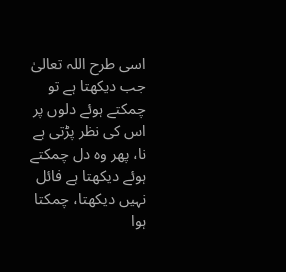اسی طرح اللہ تعالیٰ جب دیکھتا ہے تو چمکتے ہوئے دلوں پر اس کی نظر پڑتی ہے نا، پھر وہ دل چمکتے ہوئے دیکھتا ہے فائل نہیں دیکھتا، چمکتا ہوا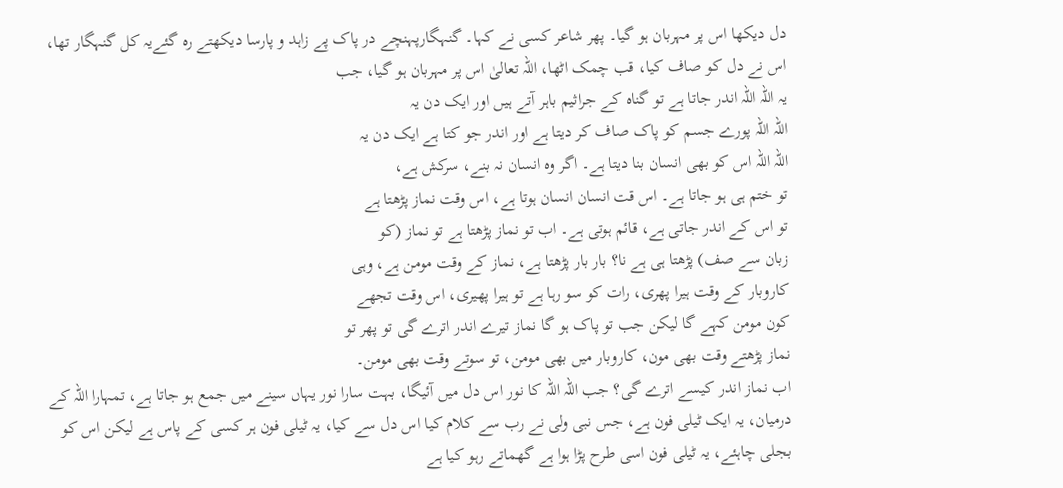دل دیکھا اس پر مہربان ہو گیا۔ پھر شاعر کسی نے کہا۔ گنہگارپہنچے در پاک پے زاہد و پارسا دیکھتے رہ گئےیہ کل گنہگار تھا،
اس نے دل کو صاف کیا، قب چمک اٹھا، اللہ تعالیٰ اس پر مہربان ہو گیا، جب
یہ اللہ اللہ اندر جاتا ہے تو گناہ کے جراثیم باہر آتے ہیں اور ایک دن یہ
اللہ اللہ پورے جسم کو پاک صاف کر دیتا ہے اور اندر جو کتا ہے ایک دن یہ
اللہ اللہ اس کو بھی انسان بنا دیتا ہے۔ اگر وہ انسان نہ بنے، سرکش ہے،
تو ختم ہی ہو جاتا ہے۔ اس قت انسان انسان ہوتا ہے، اس وقت نماز پڑھتا ہے
تو اس کے اندر جاتی ہے، قائم ہوتی ہے۔ اب تو نماز پڑھتا ہے تو نماز (کو
زبان سے صف) پڑھتا ہی ہے نا؟ بار بار پڑھتا ہے، نماز کے وقت مومن ہے، وہی
کاروبار کے وقت ہیرا پھری، رات کو سو رہا ہے تو ہیرا پھیری، اس وقت تجھے
کون مومن کہے گا لیکن جب تو پاک ہو گا نماز تیرے اندر اترے گی تو پھر تو
نماز پڑھتے وقت بھی مون، کاروبار میں بھی مومن، تو سوتے وقت بھی مومن۔
اب نماز اندر کیسے اترے گی؟ جب اللہ اللہ کا نور اس دل میں آئیگا، بہت سارا نور یہاں سینے میں جمع ہو جاتا ہے، تمہارا اللہ کے درمیان، یہ ایک ٹیلی فون ہے، جس نبی ولی نے رب سے کلام کیا اس دل سے کیا، یہ ٹیلی فون ہر کسی کے پاس ہے لیکن اس کو بجلی چاہئے، یہ ٹیلی فون اسی طرح پڑا ہوا ہے گھماتے رہو کیا ہے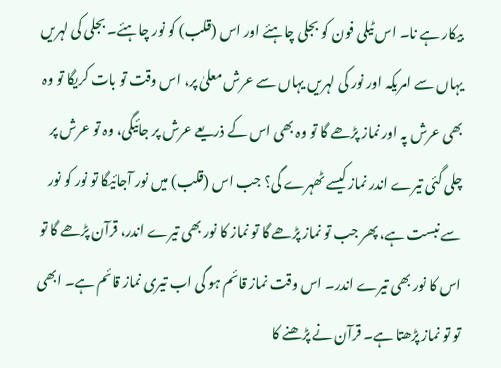بیکار ہے نا۔ اس ٹیلی فون کو بجلی چاہئے اور اس (قلب) کو نور چاہئے۔ بجلی کی لہریں یہاں سے امریکہ اور نور کی لہریں یہاں سے عرش معلیٰ پر، اس وقت تو بات کریگا تو وہ بھی عرش پہ اور نماز پڑھے گا تو وہ بھی اس کے ذریعے عرش پر جائیگی، وہ تو عرش پر چلی گئی تیرے اندر نماز کیسے ٹھہرے گی؟ جب اس (قلب) میں نور آجائیگا تو نور کو نور سے نبست ہے، پھر جب تو نماز پڑھے گا تو نماز کا نور بھی تیرے اندر، قرآن پڑھے گا تو اس کا نور بھی تیرے اندر۔ اس وقت نماز قائم ہو گی اب تیری نماز قائم ہے۔ ابھی تو تو نماز پڑھتا ہے۔ قرآن نے پڑھنے کا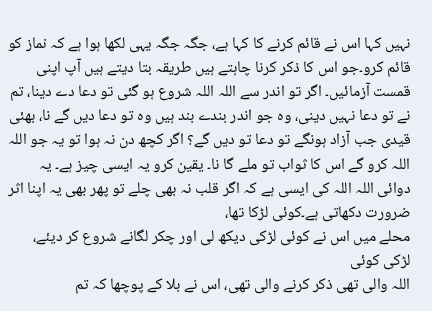نہیں کہا اس نے قائم کرنے کا کہا ہے، جگہ جگہ یہی لکھا ہوا ہے کہ نماز کو قائم کرو۔جو اس کا ذکر کرنا چاہتے ہیں طریقہ بتا دیتے ہیں آپ اپنی قمست آزمائیں۔ اگر تو اندر سے اللہ اللہ شروع ہو گئی تو دعا دے دینا، تم نے تو دعا نہیں دینی، وہ جو اندر بندے بند ہیں وہ تو دعا دیں گے نا، بھئی قیدی جب آزاد ہونگے تو دعا تو دیں گے؟ اگر کچھ دن نہ ہوا تو یہ جو اللہ اللہ کرو گے اس کا ثواب تو ملے گا نا۔ یقین کرو یہ ایسی چیز ہے۔ یہ دوائی اللہ اللہ کی ایسی ہے کہ اگر قلب نہ بھی چلے تو پھر بھی یہ اپنا اثر ضرورت دکھاتی ہے۔کوئی لڑکا تھا،
محلے میں اس نے کوئی لڑکی دیکھ لی اور چکر لگانے شروع کر دیئے، لڑکی کوئی
اللہ والی تھی ذکر کرنے والی تھی، اس نے بلا کے پوچھا کہ تم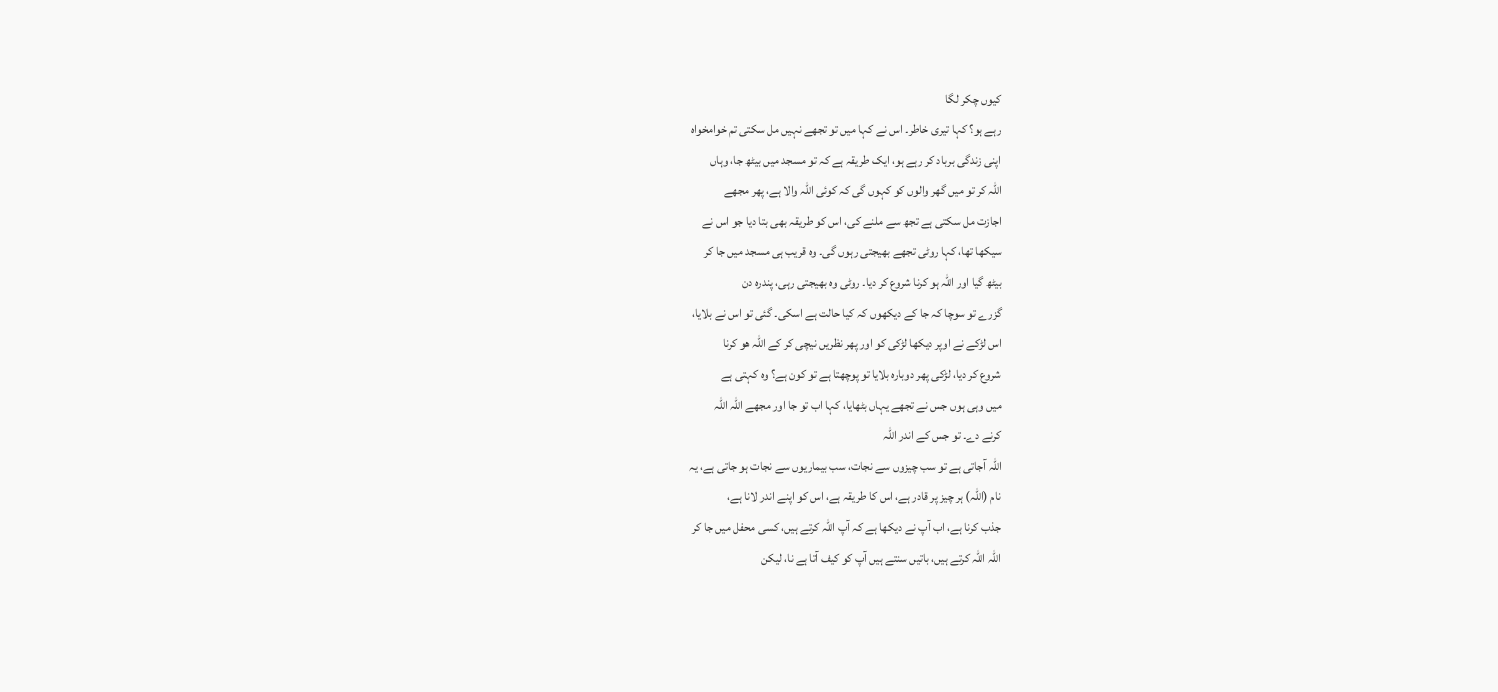کیوں چکر لگا
رہے ہو؟ کہا تیری خاطر۔ اس نے کہا میں تو تجھے نہیں مل سکتی تم خوامخواہ
اپنی زندگی برباد کر رہے ہو، ایک طریقہ ہے کہ تو مسجد میں بیٹھ جا، وہاں
اللہ کر تو میں گھر والوں کو کہوں گی کہ کوئی اللہ والا ہے، پھر مجھے
اجازت مل سکتی ہے تجھ سے ملنے کی، اس کو طریقہ بھی بتا دیا جو اس نے
سیکھا تھا، کہا روٹی تجھے بھیجتی رہوں گی۔ وہ قریب ہی مسجد میں جا کر
بیٹھ گیا اور اللہ ہو کرنا شروع کر دیا۔ روٹی وہ بھیجتی رہی، پندرہ دن
گزرے تو سوچا کہ جا کے دیکھوں کہ کیا حالت ہے اسکی۔ گئی تو اس نے بلایا،
اس لڑکے نے اوپر دیکھا لڑکی کو اور پھر نظریں نیچی کر کے اللہ ھو کرنا
شروع کر دیا، لڑکی پھر دوبارہ بلایا تو پوچھتا ہے تو کون ہے؟ وہ کہتی ہے
میں وہی ہوں جس نے تجھے یہاں بٹھایا، کہا اب تو جا اور مجھے اللہ اللہ
کرنے دے۔ تو جس کے اندر اللہ
اللہ آجاتی ہے تو سب چیزوں سے نجات، سب بیماریوں سے نجات ہو جاتی ہے، یہ
نام (اللہ) ہر چیز پر قادر ہے، اس کا طریقہ ہے، اس کو اپنے اندر لانا ہے،
جذب کرنا ہے، اب آپ نے دیکھا ہے کہ آپ اللہ کرتے ہیں، کسی محفل میں جا کر
اللہ اللہ کرتے ہیں، باتیں سنتے ہیں آپ کو کیف آتا ہے نا، لیکن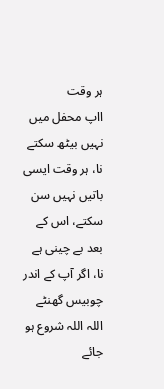ہر وقت
ااپ محفل میں نہیں بیٹھ سکتے نا، ہر وقت ایسی باتیں نہیں سن سکتے، اس کے
بعد بے چینی ہے نا، اگر آپ کے اندر چوبیس گھنٹے اللہ اللہ شروع ہو جائے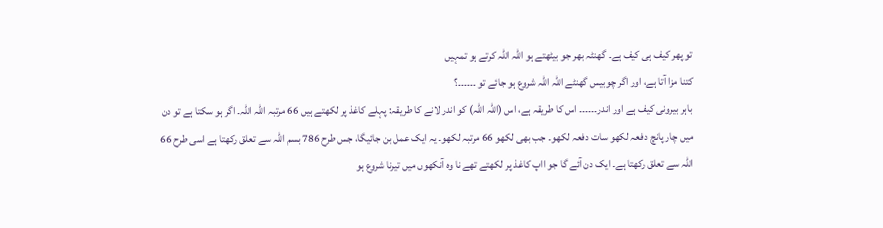تو پھر کیف ہی کیف ہے۔ گھنٹہ بھر جو بیٹھتے ہو اللہ اللہ کرتے ہو تمہیں
کتنا مزا آتا ہے، اور اگر چوبیس گھنٹے اللہ اللہ شروع ہو جائے تو ۔۔۔۔۔۔؟
باہر بیرونی کیف ہے اور اندر۔۔۔۔۔۔ اس کا طریقہ ہے، اس (اللہ اللہ) کو اندر لانے کا طریقہ: پہلے کاغذ پر لکھتے ہیں 66 مرتبہ اللہ اللہ۔ اگر ہو سکتا ہے تو دن میں چار پانچ دفعہ لکھو سات دفعہ لکھو۔ جب بھی لکھو 66 مرتبہ لکھو۔ یہ ایک عمل بن جائیگا، جس طرح 786 بسم اللہ سے تعلق رکھتا ہے اسی طرح 66 اللہ سے تعلق رکھتا ہے۔ ایک دن آئے گا جو ااپ کاغذ پر لکھتے تھے نا وہ آنکھوں میں تیرنا شروع ہو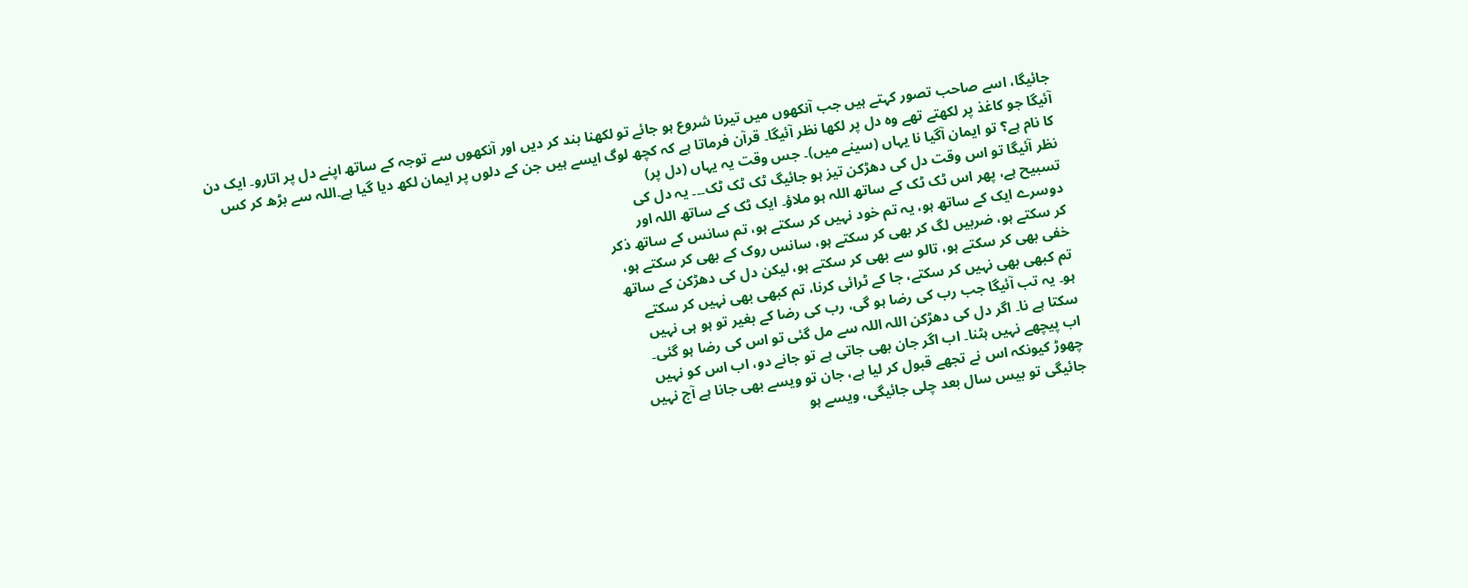جائیگا، اسے صاحب تصور کہتے ہیں جب آنکھوں میں تیرنا شروع ہو جائے تو لکھنا بند کر دیں اور آنکھوں سے توجہ کے ساتھ اپنے دل پر اتارو۔ ایک دن آئیگا جو کاغذ پر لکھتے تھے وہ دل پر لکھا نظر آئیگا۔ قرآن فرماتا ہے کہ کچھ لوگ ایسے ہیں جن کے دلوں پر ایمان لکھ دیا گیا ہے۔اللہ سے بڑھ کر کس
کا نام ہے؟ تو ایمان آگیا نا یہاں (سینے میں)۔ جس وقت یہ یہاں (دل پر)
نظر آئیگا تو اس وقت دل کی دھڑکن تیز ہو جائیگ ٹک ٹک ٹک۔۔۔ یہ دل کی
تسبیح ہے، پھر اس ٹک ٹک کے ساتھ اللہ ہو ملاؤ۔ ایک ٹک کے ساتھ اللہ اور
دوسرے ایک کے ساتھ ہو، یہ تم خود نہیں کر سکتے ہو، تم سانس کے ساتھ ذکر
کر سکتے ہو، ضربیں لگ کر بھی کر سکتے ہو، سانس روک کے بھی کر سکتے ہو،
خفی بھی کر سکتے ہو، تالو سے بھی کر سکتے ہو، لیکن دل کی دھڑکن کے ساتھ
تم کبھی بھی نہیں کر سکتے، جا کے ٹرائی کرنا، تم کبھی بھی نہیں کر سکتے
ہو۔ یہ تب آئیگا جب رب کی رضا ہو گی، رب کی رضا کے بغیر تو ہو ہی نہیں
سکتا ہے نا۔ اگر دل کی دھڑکن اللہ اللہ سے مل گئی تو اس کی رضا ہو گئی۔
اب پیچھے نہیں ہٹنا۔ اب اگر جان بھی جاتی ہے تو جانے دو، اب اس کو نہیں
چھوڑ کیونکہ اس نے تجھے قبول کر لیا ہے، جان تو ویسے بھی جانا ہے آج نہیں
جائیگی تو بیس سال بعد چلی جائیگی، ویسے ہو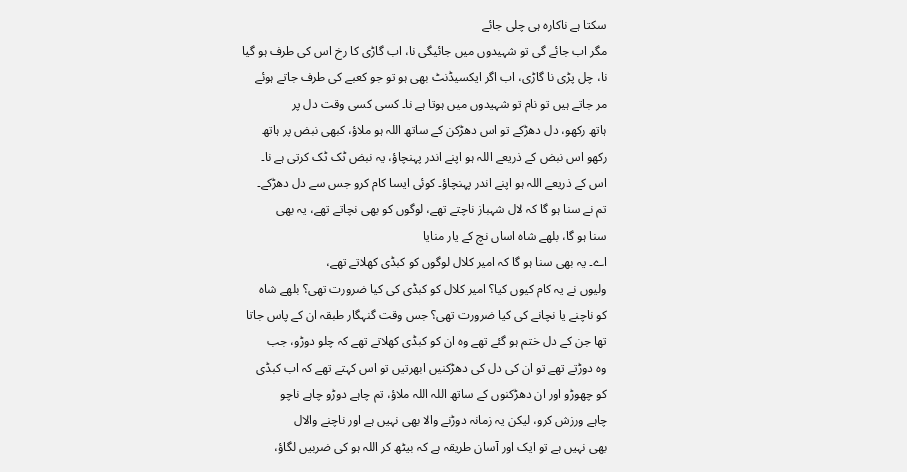سکتا ہے ناکارہ ہی چلی جائے
مگر اب جائے گی تو شہیدوں میں جائیگی نا، اب گاڑی کا رخ اس کی طرف ہو گیا
نا، چل پڑی نا گاڑی، اب اگر ایکسیڈنٹ بھی ہو تو جو کعبے کی طرف جاتے ہوئے
مر جاتے ہیں تو نام تو شہیدوں میں ہوتا ہے نا۔ کسی کسی وقت دل پر
ہاتھ رکھو، دل دھڑکے تو اس دھڑکن کے ساتھ اللہ ہو ملاؤ، کبھی نبض پر ہاتھ
رکھو اس نبض کے ذریعے اللہ ہو اپنے اندر پہنچاؤ، یہ نبض ٹک ٹک کرتی ہے نا۔
اس کے ذریعے اللہ ہو اپنے اندر پہنچاؤ۔ کوئی ایسا کام کرو جس سے دل دھڑکے۔
تم نے سنا ہو گا کہ لال شہباز ناچتے تھے، لوگوں کو بھی نچاتے تھے، یہ بھی
سنا ہو گا، بلھے شاہ اساں نچ کے یار منایا
اے۔ یہ بھی سنا ہو گا کہ امیر کلال لوگوں کو کبڈی کھلاتے تھے،
ولیوں نے یہ کام کیوں کیا؟ امیر کلال کو کبڈی کی کیا ضرورت تھی؟ بلھے شاہ
کو ناچنے یا نچانے کی کیا ضرورت تھی؟ جس وقت گنہگار طبقہ ان کے پاس جاتا
تھا جن کے دل ختم ہو گئے تھے وہ ان کو کبڈی کھلاتے تھے کہ چلو دوڑو، جب
وہ دوڑتے تھے تو ان کی دل کی دھڑکنیں ابھرتیں تو اس کہتے تھے کہ اب کبڈی
کو چھوڑو اور ان دھڑکنوں کے ساتھ اللہ اللہ ملاؤ، تم چاہے دوڑو چاہے ناچو
چاہے ورزش کرو، لیکن یہ زمانہ دوڑنے والا بھی نہیں ہے اور ناچنے والال
بھی نہیں ہے تو ایک اور آسان طریقہ ہے کہ بیٹھ کر اللہ ہو کی ضربیں لگاؤ،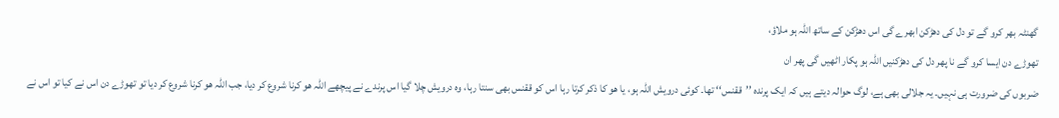گھنٹہ بھر کرو گے تو دل کی دھڑکن ابھرے گی اس دھڑکن کے ساتھ اللہ ہو ملاؤ،
تھوڑے دن ایسا کرو گے نا پھر دل کی دھڑکنیں اللہ ہو پکار اٹھیں گی پھر ان
ضربوں کی ضرورت ہی نہیں۔ یہ جلالی بھی ہے، لوگ حوالہ دیتے ہیں کہ ایک پرندہ ’’ققنس‘‘ تھا۔ کوئی درویش اللہ ہو، یا ھو کا ذکر کرتا رہا اس کو ققنس بھی سنتا رہا، وہ درویش چلا گیا اس پرندے نے پیچھے اللہ ھو کرنا شروع کر دیا، جب اللہ ھو کرنا شروع کر دیا تو تھوڑے دن اس نے کیا تو اس نے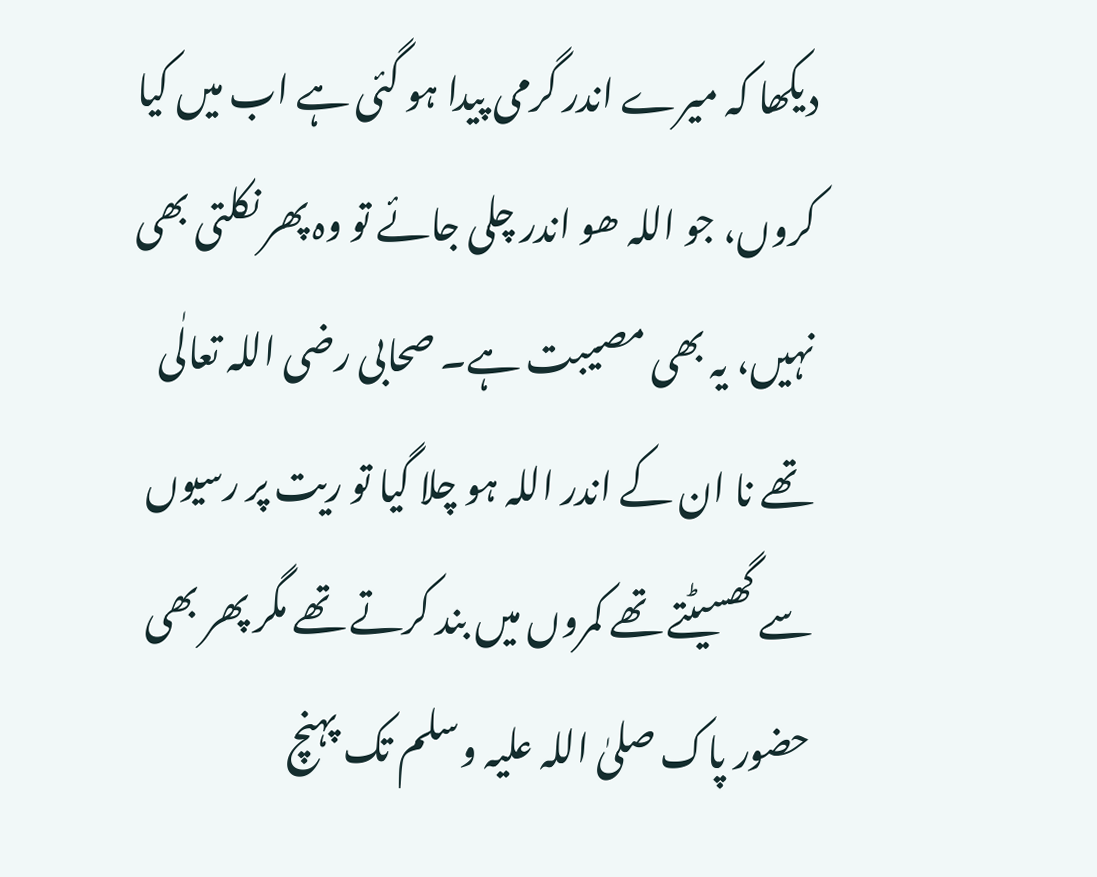دیکھا کہ میرے اندر گرمی پیدا ہو گئی ہے اب میں کیا کروں، جو اللہ ھو اندر چلی جائے تو وہ پھر نکلتی بھی نہیں، یہ بھی مصیبت ہے۔ صحابی رضی اللہ تعالٰی تھے نا ان کے اندر اللہ ہو چلا گیا تو ریت پر رسیوں سے گھسیٹتے تھے کمروں میں بند کرتے تھے مگر پھر بھی حضور پاک صلیٰ اللہ علیہ وسلم تک پہنچ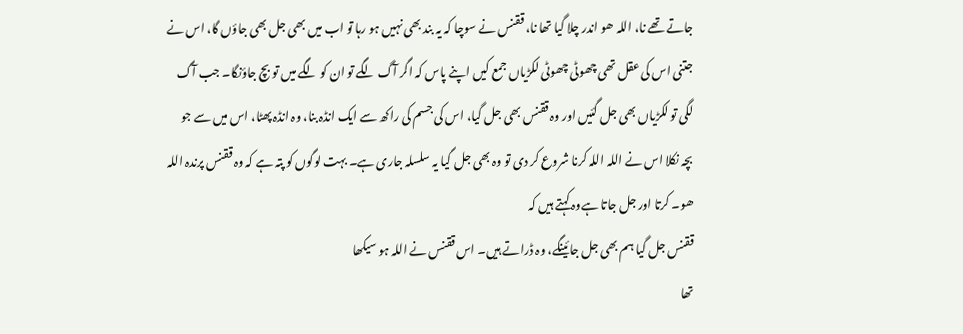جاتے تھے نا، اللہ ھو اندر چلا گیا تھا نا، ققنس نے سوچا کہ یہ بند بھی نہیں ہو رہا تو اب میں بھی جل بھی جاؤں گا، اس نے جتنی اس کی عقل تھی چھوٹی چھوٹی لکڑیاں جمع کیں اپنے پاس کہ اگر آگ لگے تو ان کو لگے میں تو بچ جاؤنگا۔ جب آگ لگی تو لکڑیاں بھی جل گئیں اور وہ ققنس بھی جل گیا، اس کی جسم کی راکھ سے ایک انڈہ بنا، وہ انڈہ پھٹا، اس میں سے جو بچہ نکلا اس نے اللہ اللہ کرنا شروع کر دی تو وہ بھی جل گیا یہ سلسلہ جاری ہے۔ بہت لوگوں کو پتہ ہے کہ وہ ققنس پرندہ اللہ ھو۔ کرتا اور جل جاتا ہےوہ کہتے ہیں کہ
ققنس جل گیا ہم بھی جل جائینگے، وہ ڈراتے ہیں۔ اس ققنس نے اللہ ہو سیکھا
تھا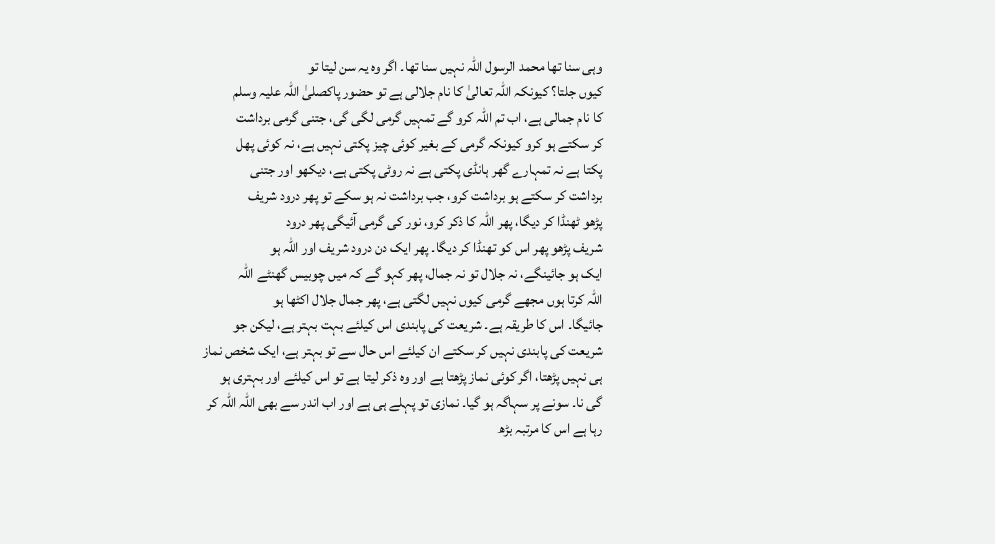وہی سنا تھا محمد الرسول اللہ نہیں سنا تھا۔ اگر وہ یہ سن لیتا تو
کیوں جلتا؟ کیونکہ اللہ تعالیٰ کا نام جلالی ہے تو حضور پاکصلیٰ اللہ علیہ وسلم
کا نام جمالی ہے، اب تم اللہ کرو گے تمہیں گرمی لگی گی، جتنی گرمی برداشت
کر سکتے ہو کرو کیونکہ گرمی کے بغیر کوئی چیز پکتی نہیں ہے، نہ کوئی پھل
پکتا ہے نہ تمہارے گھر ہانڈی پکتی ہے نہ روٹی پکتی ہے، دیکھو اور جتنی
برداشت کر سکتے ہو برداشت کرو، جب برداشت نہ ہو سکے تو پھر درود شریف
پڑھو ٹھنڈا کر دیگا، پھر اللہ کا ذکر کرو، نور کی گرمی آئیگی پھر درود
شریف پڑھو پھر اس کو تھنڈا کر دیگا۔ پھر ایک دن درود شریف اور اللہ ہو
ایک ہو جائینگے، نہ جلال تو نہ جمال، پھر کہو گے کہ میں چوبیس گھنٹے اللہ
اللہ کرتا ہوں مجھے گرمی کیوں نہیں لگتی ہے، پھر جمال جلال اکٹھا ہو
جائیگا۔ اس کا طریقہ ہے۔ شریعت کی پابندی اس کیلئے بہت بہتر ہے، لیکن جو شریعت کی پابندی نہیں کر سکتے ان کیلئے اس حال سے تو بہتر ہے، ایک شخص نماز ہی نہیں پڑھتا، اگر کوئی نماز پڑھتا ہے اور وہ ذکر لیتا ہے تو اس کیلئے اور بہتری ہو گی نا۔ سونے پر سہاگہ ہو گیا۔ نمازی تو پہلے ہی ہے اور اب اندر سے بھی اللہ اللہ کر رہا ہے اس کا مرتبہ بڑھ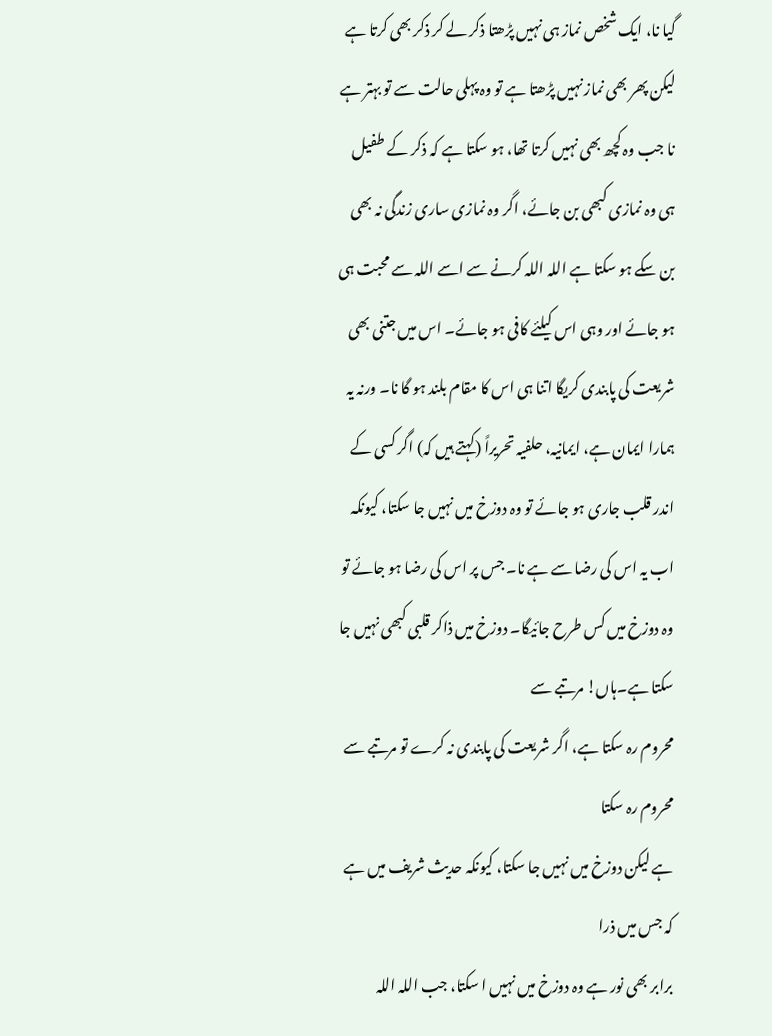گیا نا، ایک شخص نماز ہی نہیں پڑھتا ذکر لے کر ذکر بھی کرتا ہے لیکن پھر بھی نماز نہیں پڑھتا ہے تو وہ پہلی حالت سے تو بہتر ہے نا جب وہ کچھ بھی نہیں کرتا تھا، ہو سکتا ہے کہ ذکر کے طفیل ہی وہ نمازی کبھی بن جائے، اگر وہ نمازی ساری زندگی نہ بھی بن سکے ہو سکتا ہے اللہ اللہ کرنے سے اسے اللہ سے محبت ہی ہو جائے اور وہی اس کیلئے کافی ہو جائے۔ اس میں جتنی بھی شریعت کی پابندی کریگا اتنا ہی اس کا مقام بلند ہو گا نا۔ ورنہ یہ ہمارا ایمان ہے، ایمانیہ، حلفیہ تحریراً (کہتے ہیں کہ) اگر کسی کے اندر قلب جاری ہو جائے تو وہ دوزخ میں نہیں جا سکتا، کیونکہ اب یہ اس کی رضا سے ہے نا۔ جس پر اس کی رضا ہو جائے تو وہ دوزخ میں کس طرح جائیگا۔ دوزخ میں ذاکر قلبی کبھی نہیں جا سکتا ہے۔ہاں! مرتبے سے
محروم رہ سکتا ہے، اگر شریعت کی پابندی نہ کرے تو مرتبے سے محروم رہ سکتا
ہے لیکن دوزخ میں نہیں جا سکتا، کیونکہ حدیث شریف میں ہے کہ جس میں ذرا
برابر بھی نور ہے وہ دوزخ میں نہیں ا سکتا، جب اللہ اللہ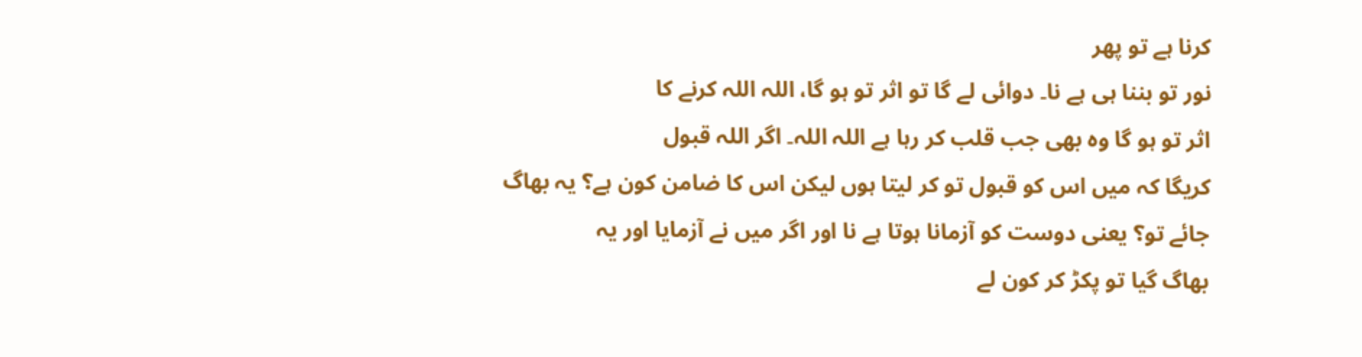کرنا ہے تو پھر
نور تو بننا ہی ہے نا۔ دوائی لے گا تو اثر تو ہو گا، اللہ اللہ کرنے کا
اثر تو ہو گا وہ بھی جب قلب کر رہا ہے اللہ اللہ۔ اگر اللہ قبول
کریگا کہ میں اس کو قبول تو کر لیتا ہوں لیکن اس کا ضامن کون ہے؟ یہ بھاگ
جائے تو؟ یعنی دوست کو آزمانا ہوتا ہے نا اور اگر میں نے آزمایا اور یہ
بھاگ گیا تو پکڑ کر کون لے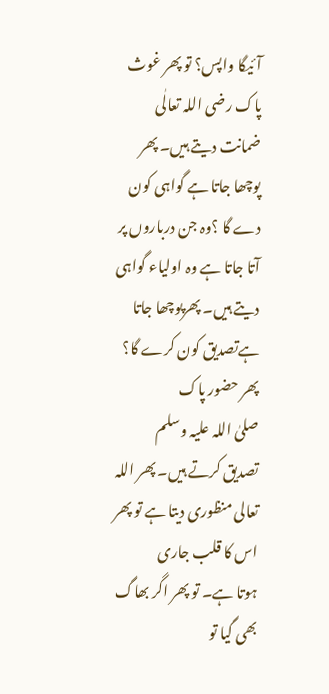آئیگا واپس؟ تو پھر غوث پاک رضی اللہ تعالٰی
ضمانت دیتے ہیں۔ پھر پوچھا جاتا ہے گواہی کون دے گا ؟وہ جن درباروں پر
آتا جاتا ہے وہ اولیاء گواہی دیتے ہیں۔ پھرپوچھا جاتا ہےتصدیق کون کرے گا؟
پھر حضور پاک
صلیٰ اللہ علیہ وسلم
تصدیق کرتے ہیں۔ پھر اللہ تعالی منظوری دیتا ہے تو پھر اس کا قلب جاری
ہوتا ہے۔ تو پھر اگر بھاگ بھی گیا تو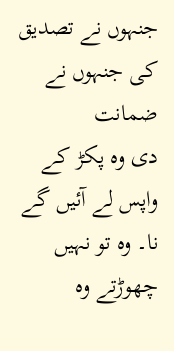جنہوں نے تصدیق کی جنہوں نے ضمانت
دی وہ پکڑ کے واپس لے آئیں گے نا۔ وہ تو نہیں چھوڑتے وہ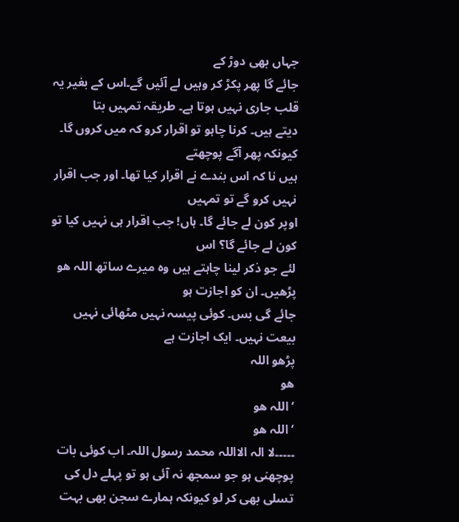جہاں بھی دوڑ کے
جائے گا پھر پکڑ کر وہیں لے آئیں گے۔اس کے بغیر یہ قلب جاری نہیں ہوتا ہے۔ طریقہ تمہیں بتا
دیتے ہیں۔ کرنا چاہو تو اقرار کرو کہ میں کروں گا۔ کیونکہ پھر آگے پوچھتے
ہیں نا کہ اس بندے نے اقرار کیا تھا۔ اور جب اقرار نہیں کرو گے تو تمہیں
اوپر کون لے جائے گا۔ ہاں! جب اقرار ہی نہیں کیا تو کون لے جائے گا؟ اس
لئے جو ذکر لینا چاہتے ہیں وہ میرے ساتھ اللہ ھو پڑھیں۔ ان کو اجازت ہو
جائے گی بس۔ کوئی پیسہ نہیں مٹھائی نہیں بیعت نہیں۔ ایک اجازت ہے
پڑھو اللہ
ھو
‘ اللہ ھو
‘ اللہ ھو
۔۔۔۔۔لا الہ الااللہ محمد رسول اللہ۔ اب کوئی بات پوچھنی ہو جو سمجھ نہ آئی ہو تو پہلے دل کی تسلی بھی کر لو کیونکہ ہمارے سجن بھی بہت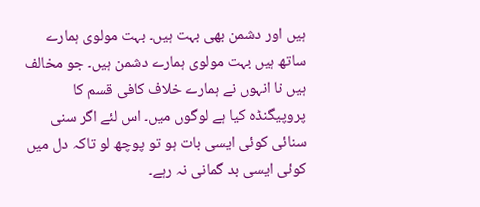ہیں اور دشمن بھی بہت ہیں۔ بہت مولوی ہمارے ساتھ ہیں بہت مولوی ہمارے دشمن ہیں۔ جو مخالف ہیں نا انہوں نے ہمارے خلاف کافی قسم کا پروپیگنڈہ کیا ہے لوگوں میں۔ اس لئے اگر سنی سنائی کوئی ایسی بات ہو تو پوچھ لو تاکہ دل میں کوئی ایسی بد گمانی نہ رہے۔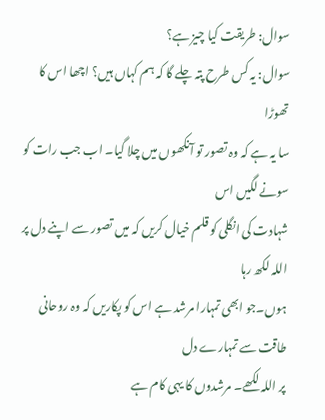سوال: طریقت کیا چیز ہے؟
سوال: یہ کس طرح پتہ چلے گا کہ ہم کہاں ہیں؟ اچھا اس کا تھوڑا
سا یہ ہے کہ وہ تصور تو آنکھوں میں چلا گیا۔ اب جب رات کو سونے لگیں اس
شہادت کی انگلی کو قلم خیال کریں کہ میں تصور سے اپنے دل پر اللہ لکھ رہا
ہوں۔جو ابھی تمہارا مرشد ہے اس کو پکاریں کہ وہ روحانی طاقت سے تمہارے دل
پر اللہ لکھے۔ مرشدوں کا یہی کام ہے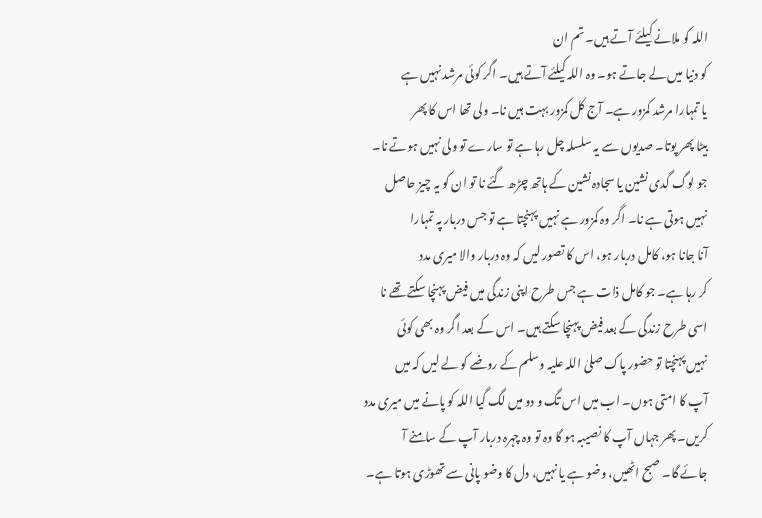اللہ کو ملانے کیلئے آتے ہیں۔ تم ان
کو دنیا میں لے جاتے ہو۔ وہ اللہ کیلئے آتے ہیں۔ اگر کوئی مرشد نہیں ہے
یا تمہارا مرشد کمزور ہے۔ آج کل کمزور بہت ہیں نا۔ ولی تھا اس کا پھر
بیٹا پھر پوتا۔ صدیوں سے یہ سلسلہ چل رہا ہے تو سارے تو ولی نہیں ہوتے نا۔
جو لوگ گدی نشین یا سجادہ نشین کے ہاتھ چڑھ گئے نا تو ان کو یہ چیز حاصل
نہیں ہوتی ہے نا۔ اگر وہ کمزور ہے نہیں پہنچتا ہے تو جس دربار پہ تمہارا
آنا جانا ہو، کامل دربار ہو، اس کا تصور لیں کہ وہ دربار والا میری مدد
کر رہا ہے۔ جو کامل ذات ہے جس طرح اپنی زندگی میں فیض پہنچا سکتے تھے نا
اسی طرح زندگی کے بعد فیض پہنچا سکتے ہیں۔ اس کے بعد اگر وہ بھی کوئی
نہیں پہنچتا تو حضور پاک صلیٰ اللہ علیہ وسلم کے روضے کو لے لیں کہ میں
آپ کا امتی ہوں۔ اب میں اس تگ و دو میں لگ گیا اللہ کو پانے میں میری مدد
کریں۔ پھر جہاں آپ کا نصیبہ ہو گا وہ تو وہ چہرہ دربار آپ کے سامنے آ
جائے گا۔ صبح اٹھیں، وضو ہے یا نہیں، دل کا وضو پانی سے تھوڑی ہوتا ہے۔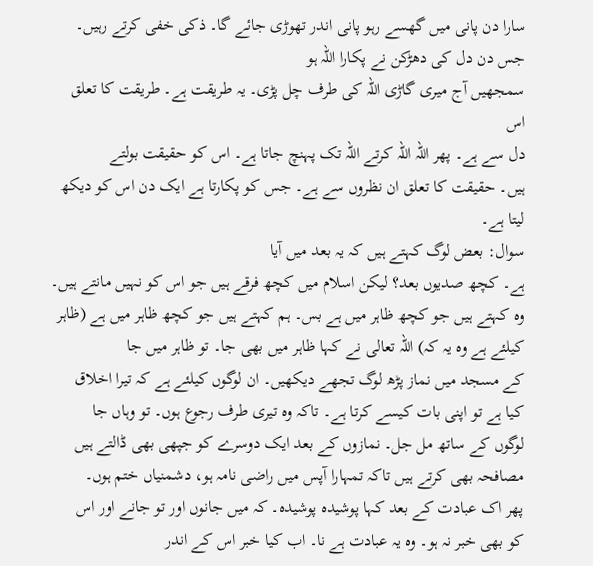سارا دن پانی میں گھسے رہو پانی اندر تھوڑی جائے گا۔ ذکی خفی کرتے رہیں۔
جس دن دل کی دھڑکن نے پکارا اللہ ہو
سمجھیں آج میری گاڑی اللہ کی طرف چل پڑی۔ یہ طریقت ہے۔ طریقت کا تعلق اس
دل سے ہے۔ پھر اللہ اللہ کرتے اللہ تک پہنچ جاتا ہے۔ اس کو حقیقت بولتے
ہیں۔ حقیقت کا تعلق ان نظروں سے ہے۔ جس کو پکارتا ہے ایک دن اس کو دیکھ
لیتا ہے۔
سوال: بعض لوگ کہتے ہیں کہ یہ بعد میں آیا
ہے۔ کچھ صدیوں بعد؟ لیکن اسلام میں کچھ فرقے ہیں جو اس کو نہیں مانتے ہیں۔
وہ کہتے ہیں جو کچھ ظاہر میں ہے بس۔ ہم کہتے ہیں جو کچھ ظاہر میں ہے (ظاہر
کیلئے ہے وہ یہ کہ) اللہ تعالی نے کہا ظاہر میں بھی جا۔ تو ظاہر میں جا
کے مسجد میں نماز پڑھ لوگ تجھے دیکھیں۔ ان لوگوں کیلئے ہے کہ تیرا اخلاق
کیا ہے تو اپنی بات کیسے کرتا ہے۔ تاکہ وہ تیری طرف رجوع ہوں۔ تو وہاں جا
لوگوں کے ساتھ مل جل۔ نمازوں کے بعد ایک دوسرے کو جپھی بھی ڈالتے ہیں
مصافحہ بھی کرتے ہیں تاکہ تمہارا آپس میں راضی نامہ ہو، دشمنیاں ختم ہوں۔
پھر اک عبادت کے بعد کہا پوشیدہ پوشیدہ۔ کہ میں جانوں اور تو جانے اور اس
کو بھی خبر نہ ہو۔ وہ یہ عبادت ہے نا۔ اب کیا خبر اس کے اندر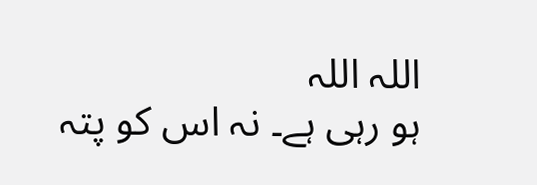اللہ اللہ
ہو رہی ہے۔ نہ اس کو پتہ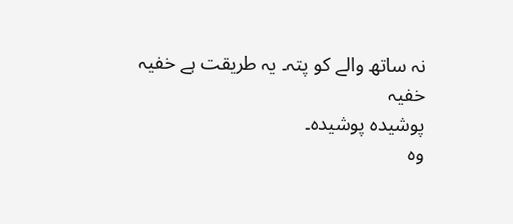نہ ساتھ والے کو پتہ۔ یہ طریقت ہے خفیہ خفیہ
پوشیدہ پوشیدہ۔
وہ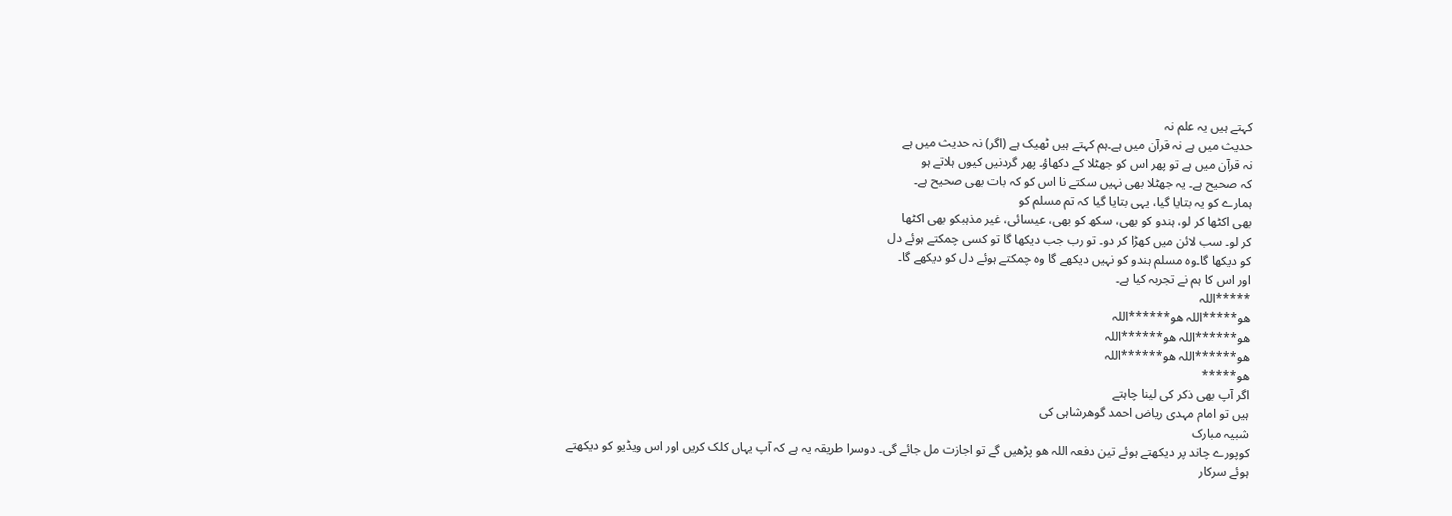کہتے ہیں یہ علم نہ
حدیث میں ہے نہ قرآن میں ہے۔ہم کہتے ہیں ٹھیک ہے (اگر) نہ حدیث میں ہے
نہ قرآن میں ہے تو پھر اس کو جھٹلا کے دکھاؤ۔ پھر گردنیں کیوں ہلاتے ہو
کہ صحیح ہے۔ یہ جھٹلا بھی نہیں سکتے نا اس کو کہ بات بھی صحیح ہے۔
ہمارے کو یہ بتایا گیا، یہی بتایا گیا کہ تم مسلم کو
بھی اکٹھا کر لو، ہندو کو بھی، سکھ کو بھی، عیسائی، غیر مذہبکو بھی اکٹھا
کر لو۔ سب لائن میں کھڑا کر دو۔ تو رب جب دیکھا گا تو کسی چمکتے ہوئے دل
کو دیکھا گا۔وہ مسلم ہندو کو نہیں دیکھے گا وہ چمکتے ہوئے دل کو دیکھے گا۔
اور اس کا ہم نے تجربہ کیا ہے۔
*****اللہ
ھو*****اللہ ھو******اللہ
ھو******اللہ ھو******اللہ
ھو******اللہ ھو******اللہ
ھو*****
اگر آپ بھی ذکر کی لینا چاہتے
ہیں تو امام مہدی ریاض احمد گوھرشاہی کی
شبیہ مبارک
کوپورے چاند پر دیکھتے ہوئے تین دفعہ اللہ ھو پڑھیں گے تو اجازت مل جائے گی۔ دوسرا طریقہ یہ ہے کہ آپ یہاں کلک کریں اور اس ویڈیو کو دیکھتے ہوئے سرکار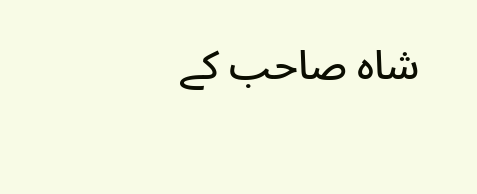شاہ صاحب کے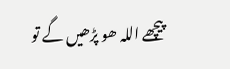پیچھے اللہ ھو پڑھیں گے تو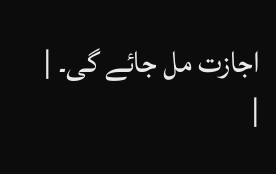اجازت مل جائے گی۔ |
|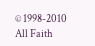© 1998-2010 All Faith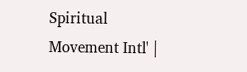Spiritual
Movement Intl' |